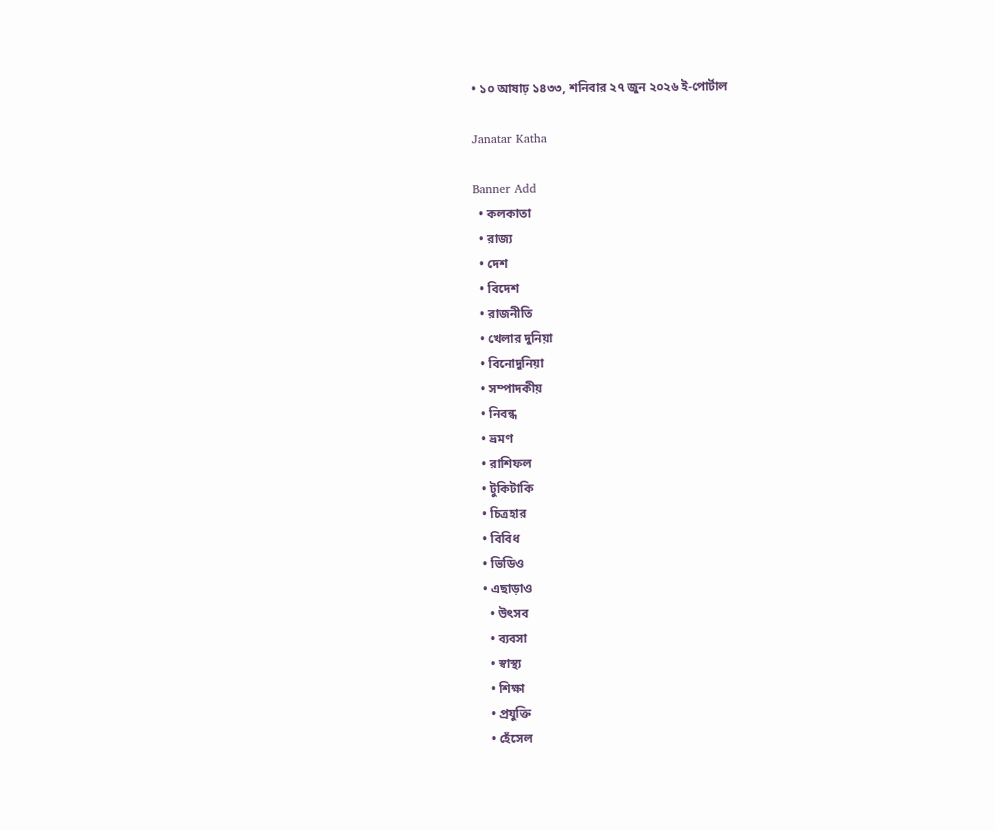• ১০ আষাঢ় ১৪৩৩, শনিবার ২৭ জুন ২০২৬ ই-পোর্টাল

Janatar Katha

Banner Add
  • কলকাতা
  • রাজ্য
  • দেশ
  • বিদেশ
  • রাজনীতি
  • খেলার দুনিয়া
  • বিনোদুনিয়া
  • সম্পাদকীয়
  • নিবন্ধ
  • ভ্রমণ
  • রাশিফল
  • টুকিটাকি
  • চিত্রহার
  • বিবিধ
  • ভিডিও
  • এছাড়াও
    • উৎসব
    • ব্যবসা
    • স্বাস্থ্য
    • শিক্ষা
    • প্রযুক্তি
    • হেঁসেল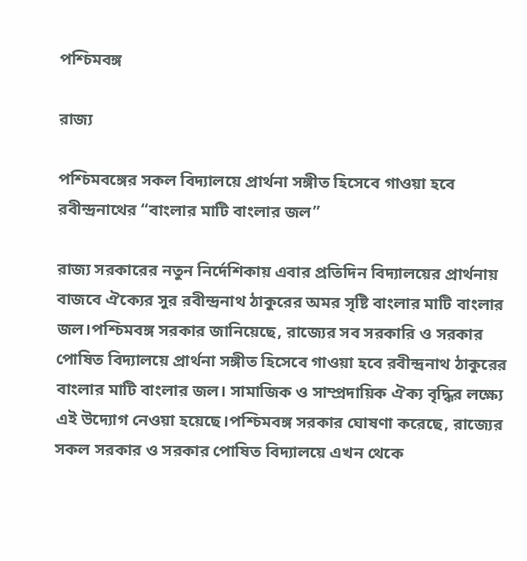পশ্চিমবঙ্গ

রাজ্য

পশ্চিমবঙ্গের সকল বিদ্যালয়ে প্রার্থনা সঙ্গীত হিসেবে গাওয়া হবে রবীন্দ্রনাথের “বাংলার মাটি বাংলার জল”

রাজ্য সরকারের নতুন নির্দেশিকায় এবার প্রতিদিন বিদ্যালয়ের প্রার্থনায় বাজবে ঐক্যের সুর রবীন্দ্রনাথ ঠাকুরের অমর সৃষ্টি বাংলার মাটি বাংলার জল।পশ্চিমবঙ্গ সরকার জানিয়েছে, রাজ্যের সব সরকারি ও সরকার পোষিত বিদ্যালয়ে প্রার্থনা সঙ্গীত হিসেবে গাওয়া হবে রবীন্দ্রনাথ ঠাকুরের বাংলার মাটি বাংলার জল। সামাজিক ও সাম্প্রদায়িক ঐক্য বৃদ্ধির লক্ষ্যে এই উদ্যোগ নেওয়া হয়েছে।পশ্চিমবঙ্গ সরকার ঘোষণা করেছে, রাজ্যের সকল সরকার ও সরকার পোষিত বিদ্যালয়ে এখন থেকে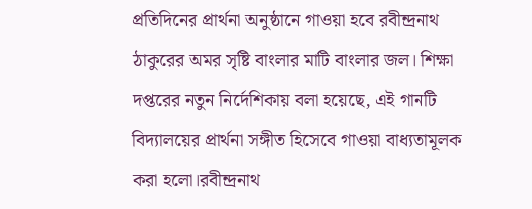প্রতিদিনের প্রার্থনা অনুষ্ঠানে গাওয়া হবে রবীন্দ্রনাথ ঠাকুরের অমর সৃষ্টি বাংলার মাটি বাংলার জল। শিক্ষা দপ্তরের নতুন নির্দেশিকায় বলা হয়েছে, এই গানটি বিদ্যালয়ের প্রার্থনা সঙ্গীত হিসেবে গাওয়া বাধ্যতামূলক করা হলো।রবীন্দ্রনাথ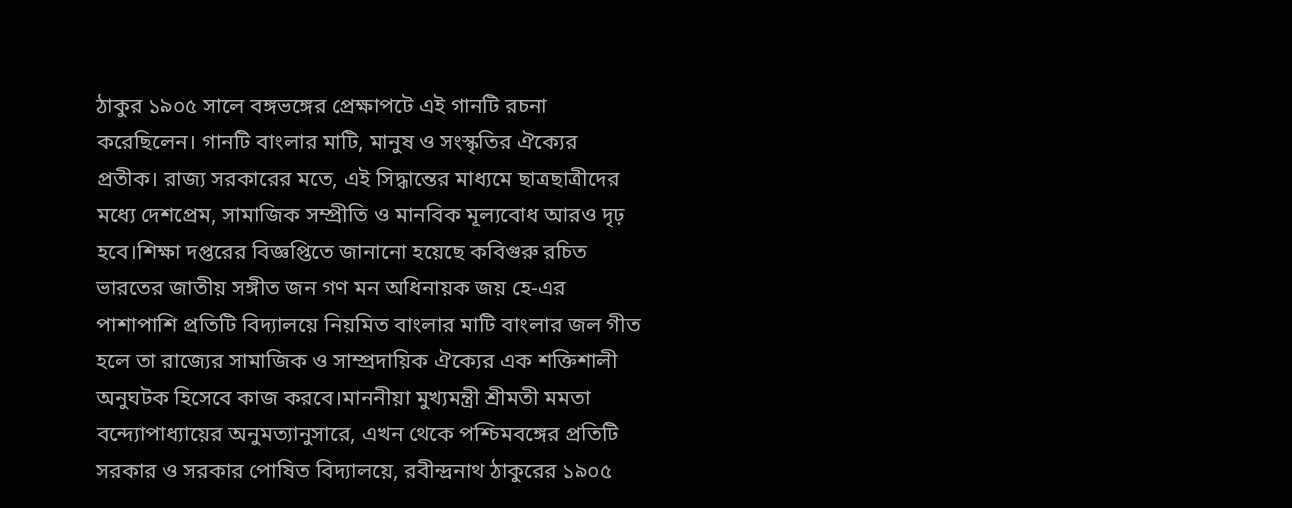ঠাকুর ১৯০৫ সালে বঙ্গভঙ্গের প্রেক্ষাপটে এই গানটি রচনা করেছিলেন। গানটি বাংলার মাটি, মানুষ ও সংস্কৃতির ঐক্যের প্রতীক। রাজ্য সরকারের মতে, এই সিদ্ধান্তের মাধ্যমে ছাত্রছাত্রীদের মধ্যে দেশপ্রেম, সামাজিক সম্প্রীতি ও মানবিক মূল্যবোধ আরও দৃঢ় হবে।শিক্ষা দপ্তরের বিজ্ঞপ্তিতে জানানো হয়েছে কবিগুরু রচিত ভারতের জাতীয় সঙ্গীত জন গণ মন অধিনায়ক জয় হে-এর পাশাপাশি প্রতিটি বিদ্যালয়ে নিয়মিত বাংলার মাটি বাংলার জল গীত হলে তা রাজ্যের সামাজিক ও সাম্প্রদায়িক ঐক্যের এক শক্তিশালী অনুঘটক হিসেবে কাজ করবে।মাননীয়া মুখ্যমন্ত্রী শ্রীমতী মমতা বন্দ্যোপাধ্যায়ের অনুমত্যানুসারে, এখন থেকে পশ্চিমবঙ্গের প্রতিটি সরকার ও সরকার পোষিত বিদ্যালয়ে, রবীন্দ্রনাথ ঠাকুরের ১৯০৫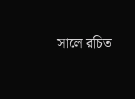সালে রচিত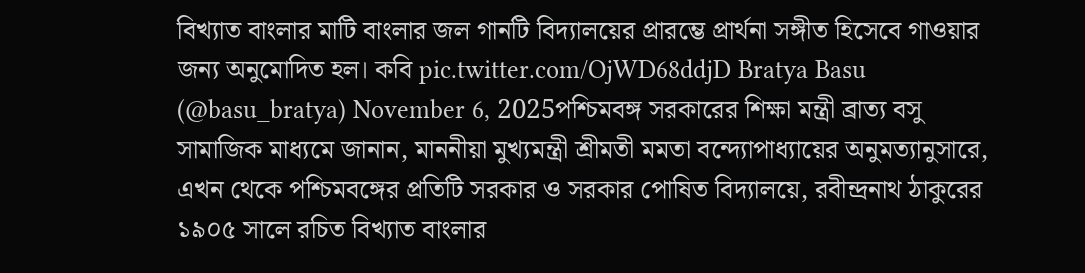বিখ্যাত বাংলার মাটি বাংলার জল গানটি বিদ্যালয়ের প্রারম্ভে প্রার্থনা সঙ্গীত হিসেবে গাওয়ার জন্য অনুমোদিত হল। কবি pic.twitter.com/OjWD68ddjD Bratya Basu (@basu_bratya) November 6, 2025পশ্চিমবঙ্গ সরকারের শিক্ষা মন্ত্রী ব্রাত্য বসু সামাজিক মাধ্যমে জানান, মাননীয়া মুখ্যমন্ত্রী শ্রীমতী মমতা বন্দ্যোপাধ্যায়ের অনুমত্যানুসারে, এখন থেকে পশ্চিমবঙ্গের প্রতিটি সরকার ও সরকার পোষিত বিদ্যালয়ে, রবীন্দ্রনাথ ঠাকুরের ১৯০৫ সালে রচিত বিখ্যাত বাংলার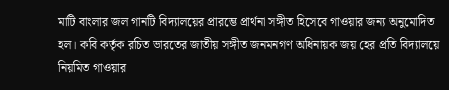মাটি বাংলার জল গানটি বিদ্যালয়ের প্রারম্ভে প্রার্থনা সঙ্গীত হিসেবে গাওয়ার জন্য অনুমোদিত হল। কবি কর্তৃক রচিত ভারতের জাতীয় সঙ্গীত জনমনগণ অধিনায়ক জয় হের প্রতি বিদ্যালয়ে নিয়মিত গাওয়ার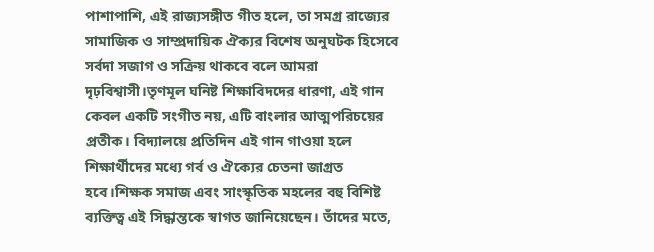পাশাপাশি, এই রাজ্যসঙ্গীত গীত হলে, তা সমগ্র রাজ্যের সামাজিক ও সাম্প্রদায়িক ঐক্যর বিশেষ অনুঘটক হিসেবে সর্বদা সজাগ ও সক্রিয় থাকবে বলে আমরা দৃঢ়বিশ্বাসী।তৃণমূল ঘনিষ্ট শিক্ষাবিদদের ধারণা, এই গান কেবল একটি সংগীত নয়, এটি বাংলার আত্মপরিচয়ের প্রতীক। বিদ্যালয়ে প্রতিদিন এই গান গাওয়া হলে শিক্ষার্থীদের মধ্যে গর্ব ও ঐক্যের চেতনা জাগ্রত হবে।শিক্ষক সমাজ এবং সাংস্কৃতিক মহলের বহু বিশিষ্ট ব্যক্তিত্ব এই সিদ্ধান্তকে স্বাগত জানিয়েছেন। তাঁদের মতে,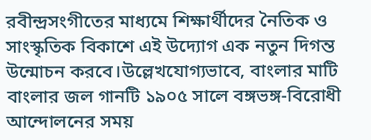রবীন্দ্রসংগীতের মাধ্যমে শিক্ষার্থীদের নৈতিক ও সাংস্কৃতিক বিকাশে এই উদ্যোগ এক নতুন দিগন্ত উন্মোচন করবে।উল্লেখযোগ্যভাবে, বাংলার মাটি বাংলার জল গানটি ১৯০৫ সালে বঙ্গভঙ্গ-বিরোধী আন্দোলনের সময়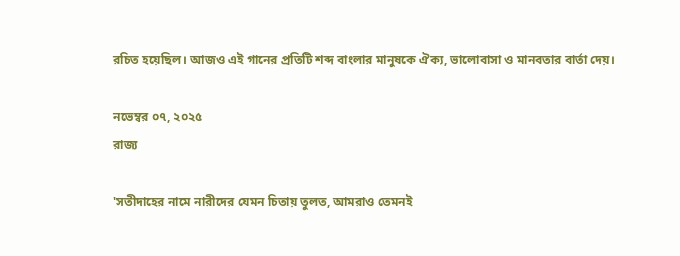রচিত হয়েছিল। আজও এই গানের প্রতিটি শব্দ বাংলার মানুষকে ঐক্য, ভালোবাসা ও মানবতার বার্তা দেয়।

নভেম্বর ০৭, ২০২৫
রাজ্য

'সতীদাহের নামে নারীদের যেমন চিতায় তুলত, আমরাও তেমনই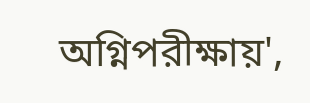অগ্নিপরীক্ষায়',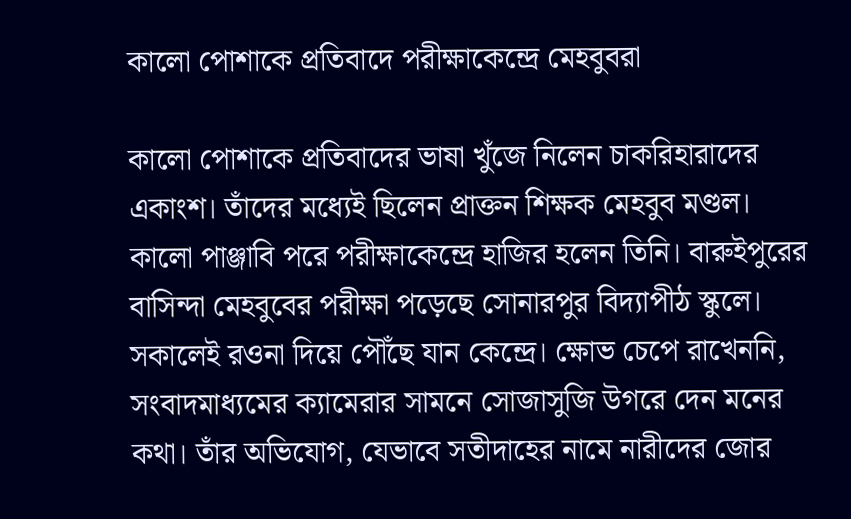কালো পোশাকে প্রতিবাদে পরীক্ষাকেন্দ্রে মেহবুবরা

কালো পোশাকে প্রতিবাদের ভাষা খুঁজে নিলেন চাকরিহারাদের একাংশ। তাঁদের মধ্যেই ছিলেন প্রাক্তন শিক্ষক মেহবুব মণ্ডল। কালো পাঞ্জাবি পরে পরীক্ষাকেন্দ্রে হাজির হলেন তিনি। বারুইপুরের বাসিন্দা মেহবুবের পরীক্ষা পড়েছে সোনারপুর বিদ্যাপীঠ স্কুলে। সকালেই রওনা দিয়ে পৌঁছে যান কেন্দ্রে। ক্ষোভ চেপে রাখেননি, সংবাদমাধ্যমের ক্যামেরার সামনে সোজাসুজি উগরে দেন মনের কথা। তাঁর অভিযোগ, যেভাবে সতীদাহের নামে নারীদের জোর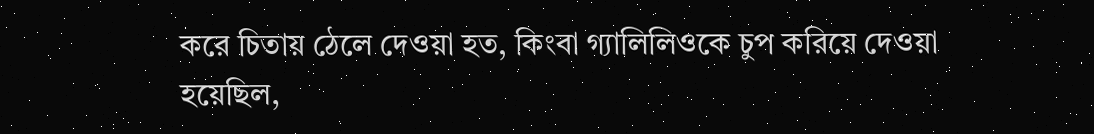করে চিতায় ঠেলে দেওয়া হত, কিংবা গ্যালিলিওকে চুপ করিয়ে দেওয়া হয়েছিল,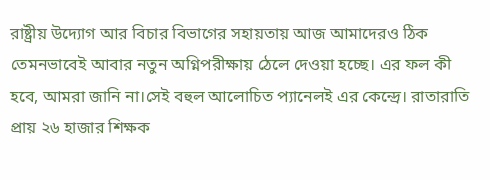রাষ্ট্রীয় উদ্যোগ আর বিচার বিভাগের সহায়তায় আজ আমাদেরও ঠিক তেমনভাবেই আবার নতুন অগ্নিপরীক্ষায় ঠেলে দেওয়া হচ্ছে। এর ফল কী হবে, আমরা জানি না।সেই বহুল আলোচিত প্যানেলই এর কেন্দ্রে। রাতারাতি প্রায় ২৬ হাজার শিক্ষক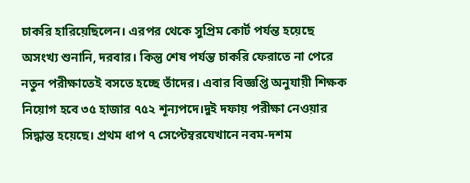চাকরি হারিয়েছিলেন। এরপর থেকে সুপ্রিম কোর্ট পর্যন্ত হয়েছে অসংখ্য শুনানি, দরবার। কিন্তু শেষ পর্যন্ত চাকরি ফেরাতে না পেরে নতুন পরীক্ষাতেই বসতে হচ্ছে তাঁদের। এবার বিজ্ঞপ্তি অনুযায়ী শিক্ষক নিয়োগ হবে ৩৫ হাজার ৭৫২ শূন্যপদে।দুই দফায় পরীক্ষা নেওয়ার সিদ্ধান্ত হয়েছে। প্রথম ধাপ ৭ সেপ্টেম্বরযেখানে নবম-দশম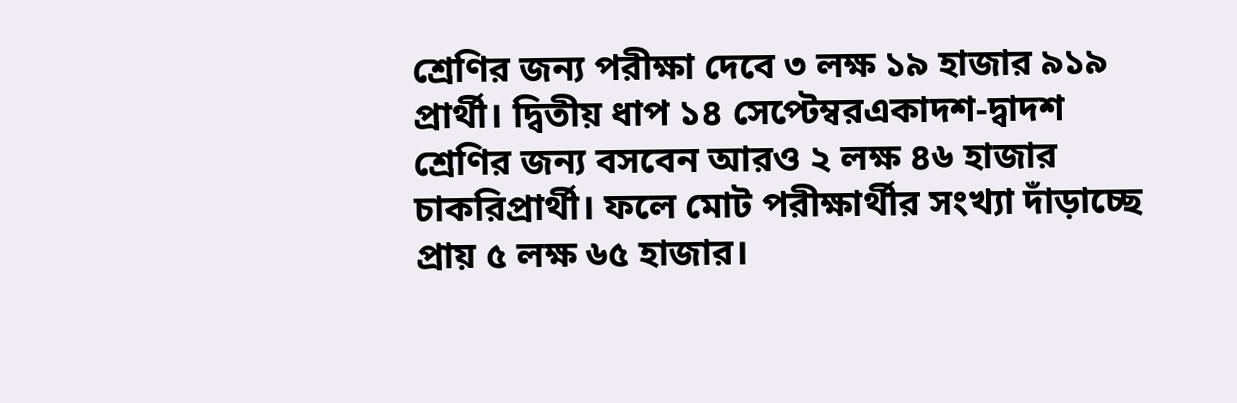শ্রেণির জন্য পরীক্ষা দেবে ৩ লক্ষ ১৯ হাজার ৯১৯ প্রার্থী। দ্বিতীয় ধাপ ১৪ সেপ্টেম্বরএকাদশ-দ্বাদশ শ্রেণির জন্য বসবেন আরও ২ লক্ষ ৪৬ হাজার চাকরিপ্রার্থী। ফলে মোট পরীক্ষার্থীর সংখ্যা দাঁড়াচ্ছে প্রায় ৫ লক্ষ ৬৫ হাজার।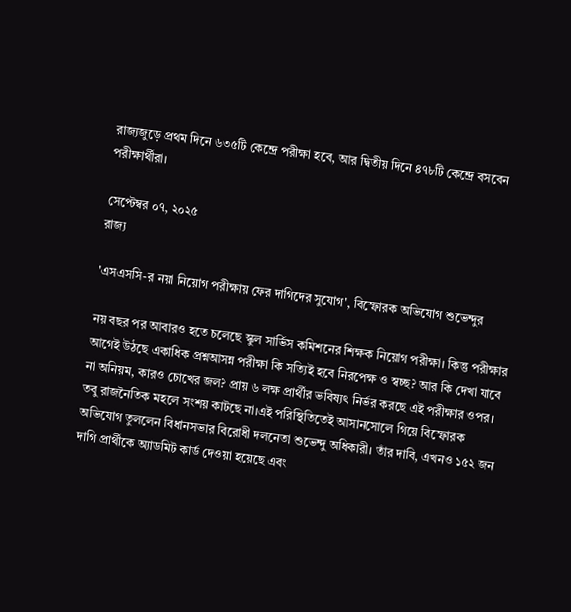রাজ্যজুড়ে প্রথম দিনে ৬৩৫টি কেন্দ্রে পরীক্ষা হবে, আর দ্বিতীয় দিনে ৪৭৮টি কেন্দ্রে বসবেন পরীক্ষার্থীরা।

সেপ্টেম্বর ০৭, ২০২৫
রাজ্য

'এসএসসি-র নয়া নিয়োগ পরীক্ষায় ফের দাগিদের সুযোগ', বিস্ফোরক অভিযোগ শুভেন্দুর

নয় বছর পর আবারও হতে চলেছে স্কুল সার্ভিস কমিশনের শিক্ষক নিয়োগ পরীক্ষা। কিন্তু পরীক্ষার আগেই উঠছে একাধিক প্রশ্নআসন্ন পরীক্ষা কি সত্যিই হবে নিরপেক্ষ ও স্বচ্ছ? আর কি দেখা যাবে না অনিয়ম, কারও চোখের জল? প্রায় ৬ লক্ষ প্রার্থীর ভবিষ্যৎ নির্ভর করছে এই পরীক্ষার ওপর। তবু রাজনৈতিক মহলে সংশয় কাটছে না।এই পরিস্থিতিতেই আসানসোলে গিয়ে বিস্ফোরক অভিযোগ তুললেন বিধানসভার বিরোধী দলনেতা শুভেন্দু অধিকারী। তাঁর দাবি, এখনও ১৫২ জন দাগি প্রার্থীকে অ্যাডমিট কার্ড দেওয়া হয়েছে এবং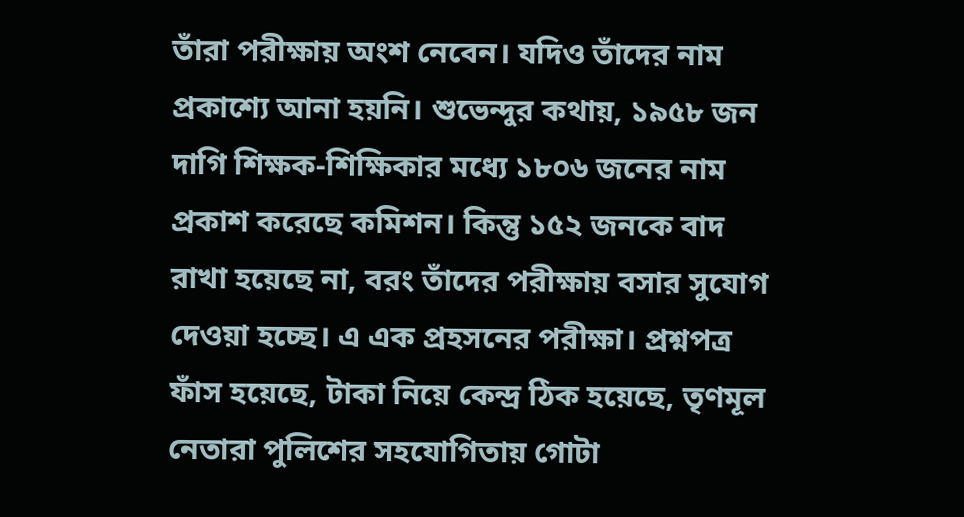তাঁরা পরীক্ষায় অংশ নেবেন। যদিও তাঁদের নাম প্রকাশ্যে আনা হয়নি। শুভেন্দুর কথায়, ১৯৫৮ জন দাগি শিক্ষক-শিক্ষিকার মধ্যে ১৮০৬ জনের নাম প্রকাশ করেছে কমিশন। কিন্তু ১৫২ জনকে বাদ রাখা হয়েছে না, বরং তাঁদের পরীক্ষায় বসার সুযোগ দেওয়া হচ্ছে। এ এক প্রহসনের পরীক্ষা। প্রশ্নপত্র ফাঁস হয়েছে, টাকা নিয়ে কেন্দ্র ঠিক হয়েছে, তৃণমূল নেতারা পুলিশের সহযোগিতায় গোটা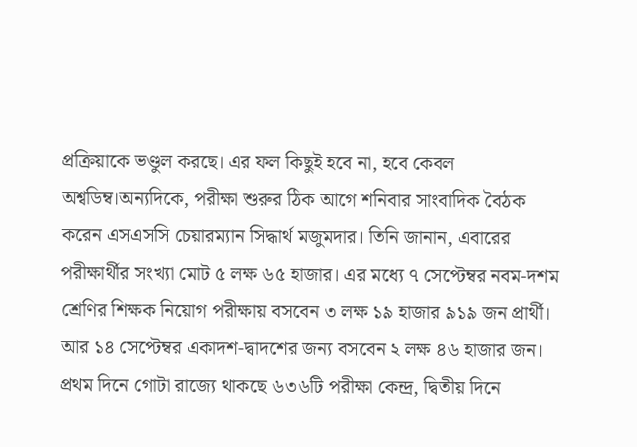প্রক্রিয়াকে ভণ্ডুল করছে। এর ফল কিছুই হবে না, হবে কেবল অশ্বডিম্ব।অন্যদিকে, পরীক্ষা শুরুর ঠিক আগে শনিবার সাংবাদিক বৈঠক করেন এসএসসি চেয়ারম্যান সিদ্ধার্থ মজুমদার। তিনি জানান, এবারের পরীক্ষার্থীর সংখ্যা মোট ৫ লক্ষ ৬৫ হাজার। এর মধ্যে ৭ সেপ্টেম্বর নবম-দশম শ্রেণির শিক্ষক নিয়োগ পরীক্ষায় বসবেন ৩ লক্ষ ১৯ হাজার ৯১৯ জন প্রার্থী। আর ১৪ সেপ্টেম্বর একাদশ-দ্বাদশের জন্য বসবেন ২ লক্ষ ৪৬ হাজার জন। প্রথম দিনে গোটা রাজ্যে থাকছে ৬৩৬টি পরীক্ষা কেন্দ্র, দ্বিতীয় দিনে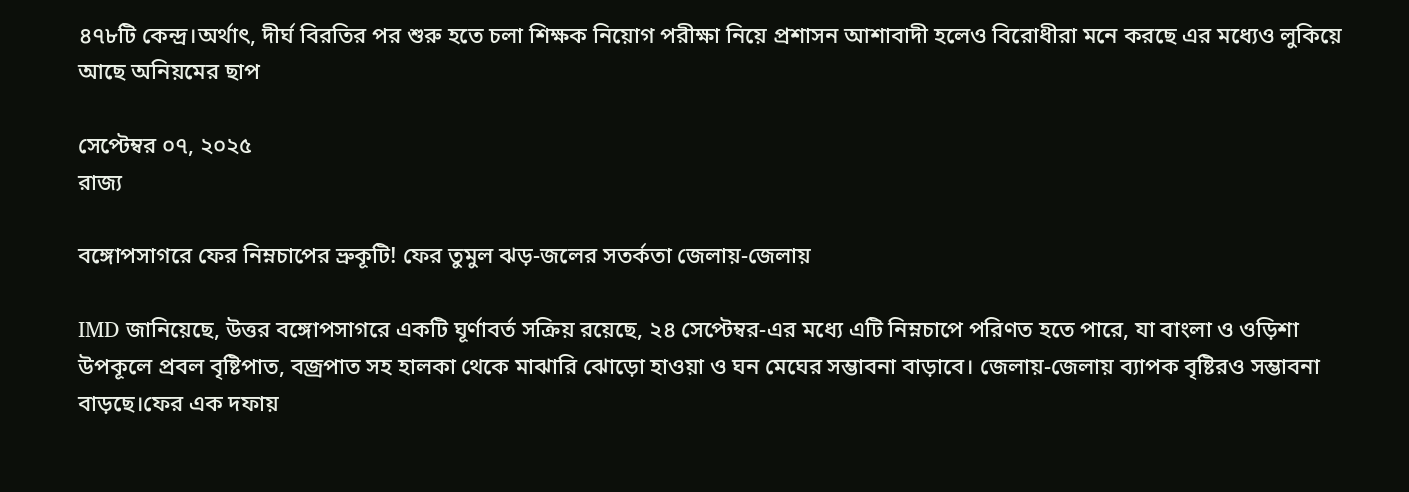৪৭৮টি কেন্দ্র।অর্থাৎ, দীর্ঘ বিরতির পর শুরু হতে চলা শিক্ষক নিয়োগ পরীক্ষা নিয়ে প্রশাসন আশাবাদী হলেও বিরোধীরা মনে করছে এর মধ্যেও লুকিয়ে আছে অনিয়মের ছাপ

সেপ্টেম্বর ০৭, ২০২৫
রাজ্য

বঙ্গোপসাগরে ফের নিম্নচাপের ভ্রুকূটি! ফের তুমুল ঝড়-জলের সতর্কতা জেলায়-জেলায়

IMD জানিয়েছে, উত্তর বঙ্গোপসাগরে একটি ঘূর্ণাবর্ত সক্রিয় রয়েছে, ২৪ সেপ্টেম্বর-এর মধ্যে এটি নিম্নচাপে পরিণত হতে পারে, যা বাংলা ও ওড়িশা উপকূলে প্রবল বৃষ্টিপাত, বজ্রপাত সহ হালকা থেকে মাঝারি ঝোড়ো হাওয়া ও ঘন মেঘের সম্ভাবনা বাড়াবে। জেলায়-জেলায় ব্যাপক বৃষ্টিরও সম্ভাবনা বাড়ছে।ফের এক দফায়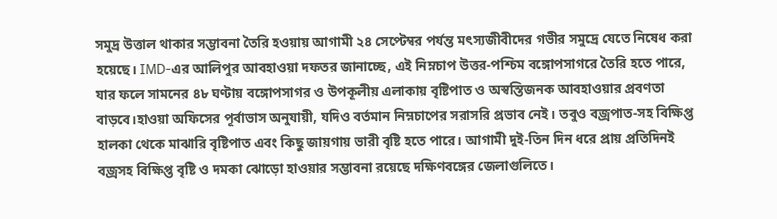সমুদ্র উত্তাল থাকার সম্ভাবনা তৈরি হওয়ায় আগামী ২৪ সেপ্টেম্বর পর্যন্ত মৎস্যজীবীদের গভীর সমুদ্রে যেতে নিষেধ করা হয়েছে। IMD-এর আলিপুর আবহাওয়া দফতর জানাচ্ছে, এই নিম্নচাপ উত্তর-পশ্চিম বঙ্গোপসাগরে তৈরি হতে পারে, যার ফলে সামনের ৪৮ ঘণ্টায় বঙ্গোপসাগর ও উপকূলীয় এলাকায় বৃষ্টিপাত ও অস্বস্তিজনক আবহাওয়ার প্রবণতা বাড়বে।হাওয়া অফিসের পূর্বাভাস অনুযায়ী, যদিও বর্তমান নিম্নচাপের সরাসরি প্রভাব নেই। তবুও বজ্রপাত-সহ বিক্ষিপ্ত হালকা থেকে মাঝারি বৃষ্টিপাত এবং কিছু জায়গায় ভারী বৃষ্টি হতে পারে। আগামী দুই-তিন দিন ধরে প্রায় প্রতিদিনই বজ্রসহ বিক্ষিপ্ত বৃষ্টি ও দমকা ঝোড়ো হাওয়ার সম্ভাবনা রয়েছে দক্ষিণবঙ্গের জেলাগুলিতে।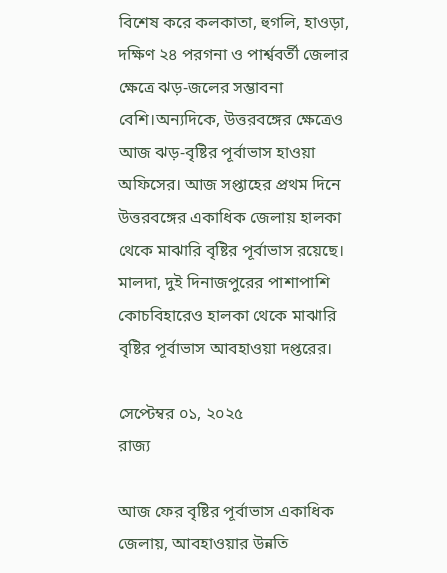বিশেষ করে কলকাতা, হুগলি, হাওড়া, দক্ষিণ ২৪ পরগনা ও পার্শ্ববর্তী জেলার ক্ষেত্রে ঝড়-জলের সম্ভাবনা বেশি।অন্যদিকে, উত্তরবঙ্গের ক্ষেত্রেও আজ ঝড়-বৃষ্টির পূর্বাভাস হাওয়া অফিসের। আজ সপ্তাহের প্রথম দিনে উত্তরবঙ্গের একাধিক জেলায় হালকা থেকে মাঝারি বৃষ্টির পূর্বাভাস রয়েছে। মালদা, দুই দিনাজপুরের পাশাপাশি কোচবিহারেও হালকা থেকে মাঝারি বৃষ্টির পূর্বাভাস আবহাওয়া দপ্তরের।

সেপ্টেম্বর ০১, ২০২৫
রাজ্য

আজ ফের বৃষ্টির পূর্বাভাস একাধিক জেলায়, আবহাওয়ার উন্নতি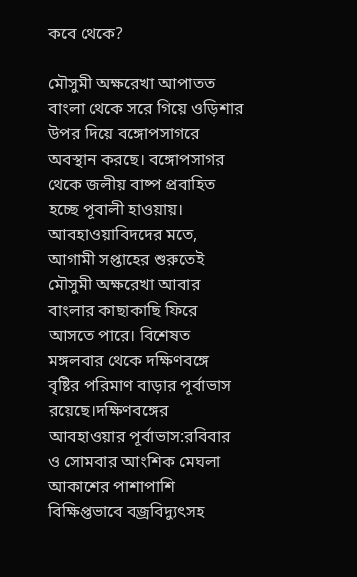কবে থেকে?

মৌসুমী অক্ষরেখা আপাতত বাংলা থেকে সরে গিয়ে ওড়িশার উপর দিয়ে বঙ্গোপসাগরে অবস্থান করছে। বঙ্গোপসাগর থেকে জলীয় বাষ্প প্রবাহিত হচ্ছে পূবালী হাওয়ায়। আবহাওয়াবিদদের মতে, আগামী সপ্তাহের শুরুতেই মৌসুমী অক্ষরেখা আবার বাংলার কাছাকাছি ফিরে আসতে পারে। বিশেষত মঙ্গলবার থেকে দক্ষিণবঙ্গে বৃষ্টির পরিমাণ বাড়ার পূর্বাভাস রয়েছে।দক্ষিণবঙ্গের আবহাওয়ার পূর্বাভাস:রবিবার ও সোমবার আংশিক মেঘলা আকাশের পাশাপাশি বিক্ষিপ্তভাবে বজ্রবিদ্যুৎসহ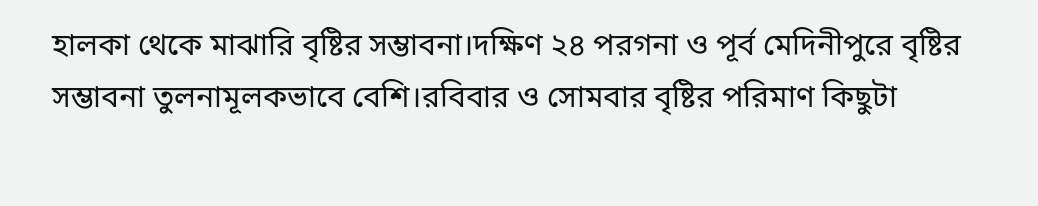হালকা থেকে মাঝারি বৃষ্টির সম্ভাবনা।দক্ষিণ ২৪ পরগনা ও পূর্ব মেদিনীপুরে বৃষ্টির সম্ভাবনা তুলনামূলকভাবে বেশি।রবিবার ও সোমবার বৃষ্টির পরিমাণ কিছুটা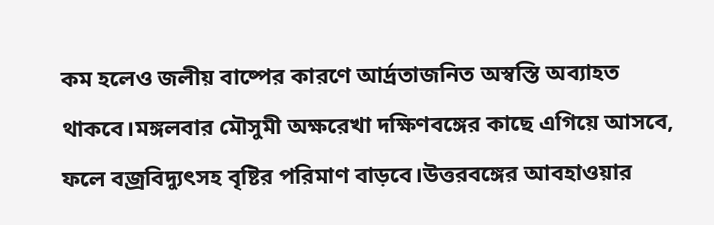কম হলেও জলীয় বাষ্পের কারণে আর্দ্রতাজনিত অস্বস্তি অব্যাহত থাকবে।মঙ্গলবার মৌসুমী অক্ষরেখা দক্ষিণবঙ্গের কাছে এগিয়ে আসবে, ফলে বজ্রবিদ্যুৎসহ বৃষ্টির পরিমাণ বাড়বে।উত্তরবঙ্গের আবহাওয়ার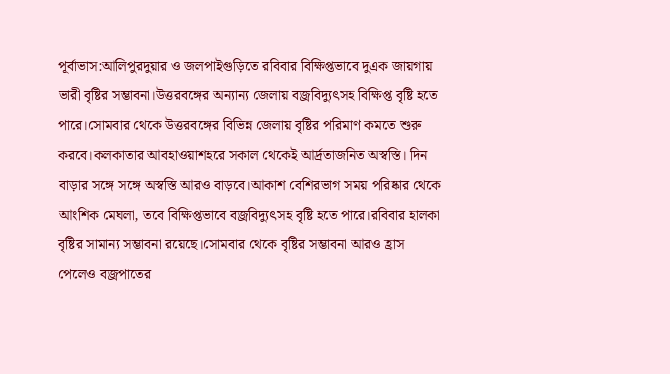পূর্বাভাস:আলিপুরদুয়ার ও জলপাইগুড়িতে রবিবার বিক্ষিপ্তভাবে দুএক জায়গায় ভারী বৃষ্টির সম্ভাবনা।উত্তরবঙ্গের অন্যান্য জেলায় বজ্রবিদ্যুৎসহ বিক্ষিপ্ত বৃষ্টি হতে পারে।সোমবার থেকে উত্তরবঙ্গের বিভিন্ন জেলায় বৃষ্টির পরিমাণ কমতে শুরু করবে।কলকাতার আবহাওয়াশহরে সকাল থেকেই আর্দ্রতাজনিত অস্বস্তি। দিন বাড়ার সঙ্গে সঙ্গে অস্বস্তি আরও বাড়বে।আকাশ বেশিরভাগ সময় পরিষ্কার থেকে আংশিক মেঘলা, তবে বিক্ষিপ্তভাবে বজ্রবিদ্যুৎসহ বৃষ্টি হতে পারে।রবিবার হালকা বৃষ্টির সামান্য সম্ভাবনা রয়েছে।সোমবার থেকে বৃষ্টির সম্ভাবনা আরও হ্রাস পেলেও বজ্রপাতের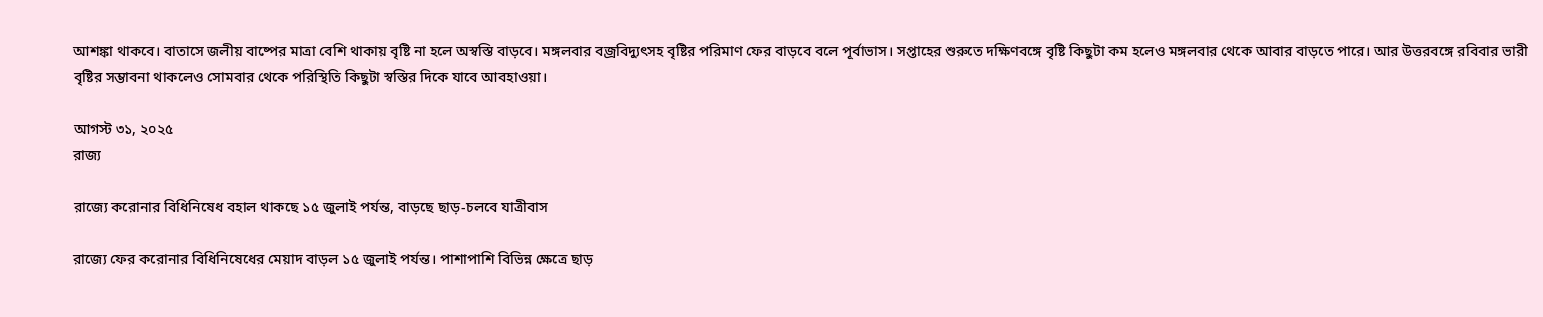আশঙ্কা থাকবে। বাতাসে জলীয় বাষ্পের মাত্রা বেশি থাকায় বৃষ্টি না হলে অস্বস্তি বাড়বে। মঙ্গলবার বজ্রবিদ্যুৎসহ বৃষ্টির পরিমাণ ফের বাড়বে বলে পূর্বাভাস। সপ্তাহের শুরুতে দক্ষিণবঙ্গে বৃষ্টি কিছুটা কম হলেও মঙ্গলবার থেকে আবার বাড়তে পারে। আর উত্তরবঙ্গে রবিবার ভারী বৃষ্টির সম্ভাবনা থাকলেও সোমবার থেকে পরিস্থিতি কিছুটা স্বস্তির দিকে যাবে আবহাওয়া।

আগস্ট ৩১, ২০২৫
রাজ্য

রাজ্যে করোনার বিধিনিষেধ বহাল থাকছে ১৫ জুলাই পর্যন্ত, বাড়ছে ছাড়-চলবে যাত্রীবাস

রাজ্যে ফের করোনার বিধিনিষেধের মেয়াদ বাড়ল ১৫ জুলাই পর্যন্ত। পাশাপাশি বিভিন্ন ক্ষেত্রে ছাড়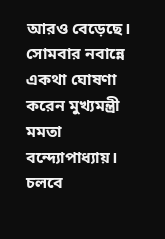আরও বেড়েছে। সোমবার নবান্নে একথা ঘোষণা করেন মুখ্যমন্ত্রী মমতা বন্দ্যোপাধ্যায়। চলবে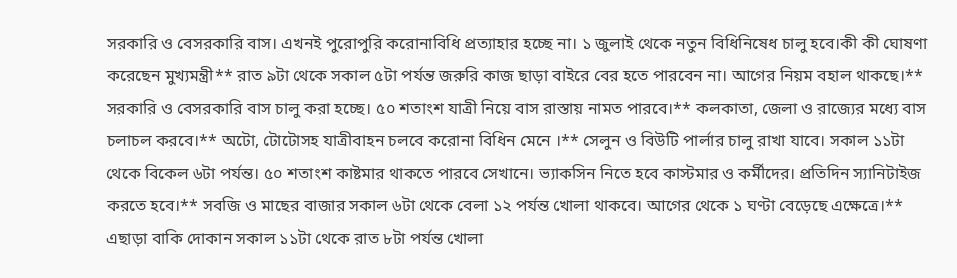সরকারি ও বেসরকারি বাস। এখনই পুরোপুরি করোনাবিধি প্রত্যাহার হচ্ছে না। ১ জুলাই থেকে নতুন বিধিনিষেধ চালু হবে।কী কী ঘোষণা করেছেন মুখ্যমন্ত্রী** রাত ৯টা থেকে সকাল ৫টা পর্যন্ত জরুরি কাজ ছাড়া বাইরে বের হতে পারবেন না। আগের নিয়ম বহাল থাকছে।** সরকারি ও বেসরকারি বাস চালু করা হচ্ছে। ৫০ শতাংশ যাত্রী নিয়ে বাস রাস্তায় নামত পারবে।** কলকাতা, জেলা ও রাজ্যের মধ্যে বাস চলাচল করবে।** অটো, টোটোসহ যাত্রীবাহন চলবে করোনা বিধিন মেনে ।** সেলুন ও বিউটি পার্লার চালু রাখা যাবে। সকাল ১১টা থেকে বিকেল ৬টা পর্যন্ত। ৫০ শতাংশ কাষ্টমার থাকতে পারবে সেখানে। ভ্যাকসিন নিতে হবে কাস্টমার ও কর্মীদের। প্রতিদিন স্যানিটাইজ করতে হবে।** সবজি ও মাছের বাজার সকাল ৬টা থেকে বেলা ১২ পর্যন্ত খোলা থাকবে। আগের থেকে ১ ঘণ্টা বেড়েছে এক্ষেত্রে।** এছাড়া বাকি দোকান সকাল ১১টা থেকে রাত ৮টা পর্যন্ত খোলা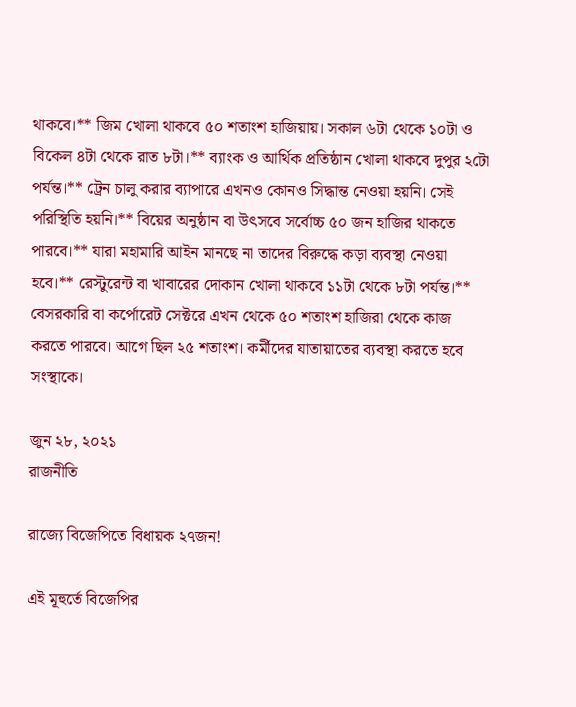থাকবে।** জিম খোলা থাকবে ৫০ শতাংশ হাজিয়ায়। সকাল ৬টা থেকে ১০টা ও বিকেল ৪টা থেকে রাত ৮টা।** ব্যাংক ও আর্থিক প্রতিষ্ঠান খোলা থাকবে দুপুর ২টো পর্যন্ত।** ট্রেন চালু করার ব্যাপারে এখনও কোনও সিদ্ধান্ত নেওয়া হয়নি। সেই পরিস্থিতি হয়নি।** বিয়ের অনুষ্ঠান বা উৎসবে সর্বোচ্চ ৫০ জন হাজির থাকতে পারবে।** যারা মহামারি আইন মানছে না তাদের বিরুদ্ধে কড়া ব্যবস্থা নেওয়া হবে।** রেস্টুরেন্ট বা খাবারের দোকান খোলা থাকবে ১১টা থেকে ৮টা পর্যন্ত।** বেসরকারি বা কর্পোরেট সেক্টরে এখন থেকে ৫০ শতাংশ হাজিরা থেকে কাজ করতে পারবে। আগে ছিল ২৫ শতাংশ। কর্মীদের যাতায়াতের ব্যবস্থা করতে হবে সংস্থাকে।

জুন ২৮, ২০২১
রাজনীতি

রাজ্যে বিজেপিতে বিধায়ক ২৭জন!

এই মূহুর্তে বিজেপির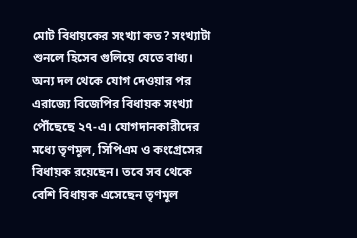মোট বিধায়কের সংখ্যা কত? সংখ্যাটা শুনলে হিসেব গুলিয়ে যেতে বাধ্য। অন্য দল থেকে যোগ দেওয়ার পর এরাজ্যে বিজেপির বিধায়ক সংখ্যা পৌঁছেছে ২৭-এ। যোগদানকারীদের মধ্যে তৃণমূল, সিপিএম ও কংগ্রেসের বিধায়ক রয়েছেন। তবে সব থেকে বেশি বিধায়ক এসেছেন তৃণমূল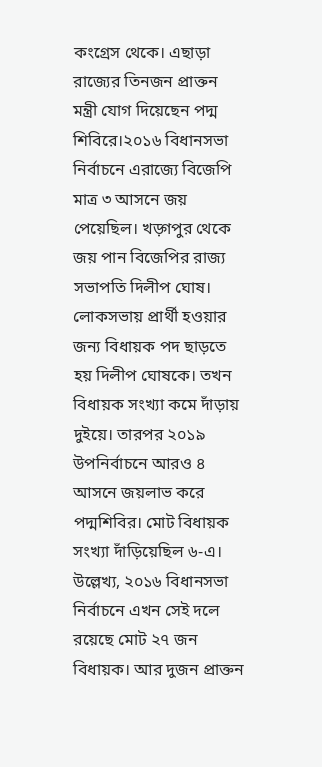কংগ্রেস থেকে। এছাড়া রাজ্যের তিনজন প্রাক্তন মন্ত্রী যোগ দিয়েছেন পদ্ম শিবিরে।২০১৬ বিধানসভা নির্বাচনে এরাজ্যে বিজেপি মাত্র ৩ আসনে জয় পেয়েছিল। খড়্গপুর থেকে জয় পান বিজেপির রাজ্য সভাপতি দিলীপ ঘোষ। লোকসভায় প্রার্থী হওয়ার জন্য বিধায়ক পদ ছাড়তে হয় দিলীপ ঘোষকে। তখন বিধায়ক সংখ্যা কমে দাঁড়ায় দুইয়ে। তারপর ২০১৯ উপনির্বাচনে আরও ৪ আসনে জয়লাভ করে পদ্মশিবির। মোট বিধায়ক সংখ্যা দাঁড়িয়েছিল ৬-এ। উল্লেখ্য, ২০১৬ বিধানসভা নির্বাচনে এখন সেই দলে রয়েছে মোট ২৭ জন বিধায়ক। আর দুজন প্রাক্তন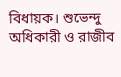বিধায়ক। শুভেন্দু অধিকারী ও রাজীব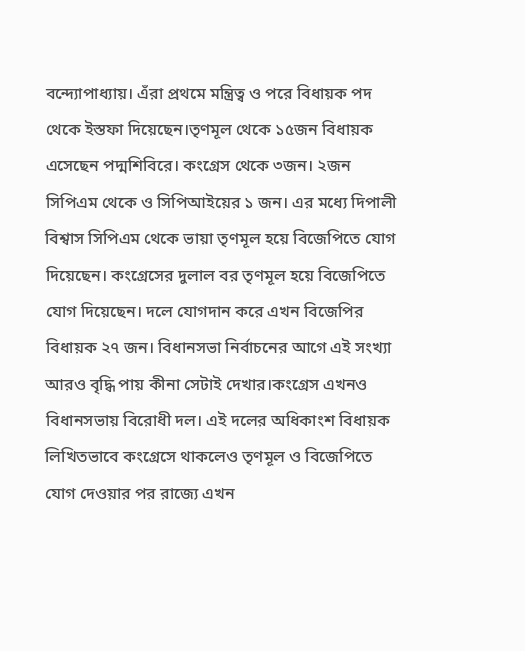বন্দ্যোপাধ্যায়। এঁরা প্রথমে মন্ত্রিত্ব ও পরে বিধায়ক পদ থেকে ইস্তফা দিয়েছেন।তৃণমূল থেকে ১৫জন বিধায়ক এসেছেন পদ্মশিবিরে। কংগ্রেস থেকে ৩জন। ২জন সিপিএম থেকে ও সিপিআইয়ের ১ জন। এর মধ্যে দিপালী বিশ্বাস সিপিএম থেকে ভায়া তৃণমূল হয়ে বিজেপিতে যোগ দিয়েছেন। কংগ্রেসের দুলাল বর তৃণমূল হয়ে বিজেপিতে যোগ দিয়েছেন। দলে যোগদান করে এখন বিজেপির বিধায়ক ২৭ জন। বিধানসভা নির্বাচনের আগে এই সংখ্যা আরও বৃদ্ধি পায় কীনা সেটাই দেখার।কংগ্রেস এখনও বিধানসভায় বিরোধী দল। এই দলের অধিকাংশ বিধায়ক লিখিতভাবে কংগ্রেসে থাকলেও তৃণমূল ও বিজেপিতে যোগ দেওয়ার পর রাজ্যে এখন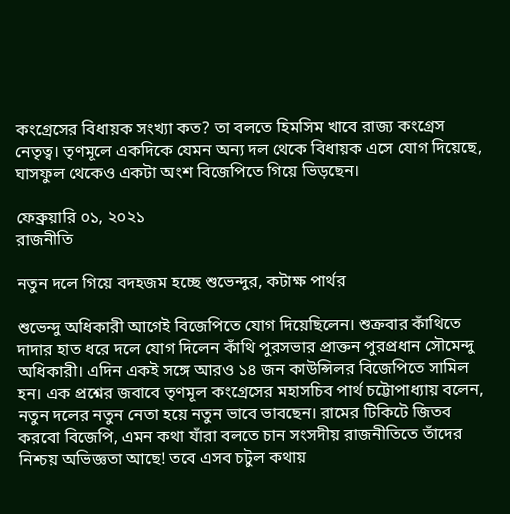কংগ্রেসের বিধায়ক সংখ্যা কত? তা বলতে হিমসিম খাবে রাজ্য কংগ্রেস নেতৃত্ব। তৃণমূলে একদিকে যেমন অন্য দল থেকে বিধায়ক এসে যোগ দিয়েছে, ঘাসফুল থেকেও একটা অংশ বিজেপিতে গিয়ে ভিড়ছেন।

ফেব্রুয়ারি ০১, ২০২১
রাজনীতি

নতুন দলে গিয়ে বদহজম হচ্ছে শুভেন্দুর, কটাক্ষ পার্থর

শুভেন্দু অধিকারী আগেই বিজেপিতে যোগ দিয়েছিলেন। শুক্রবার কাঁথিতে দাদার হাত ধরে দলে যোগ দিলেন কাঁথি পুরসভার প্রাক্তন পুরপ্রধান সৌমেন্দু অধিকারী। এদিন একই সঙ্গে আরও ১৪ জন কাউন্সিলর বিজেপিতে সামিল হন। এক প্রশ্নের জবাবে তৃণমূল কংগ্রেসের মহাসচিব পার্থ চট্টোপাধ্যায় বলেন, নতুন দলের নতুন নেতা হয়ে নতুন ভাবে ভাবছেন। রামের টিকিটে জিতব করবো বিজেপি, এমন কথা যাঁরা বলতে চান সংসদীয় রাজনীতিতে তাঁদের নিশ্চয় অভিজ্ঞতা আছে! তবে এসব চটুল কথায়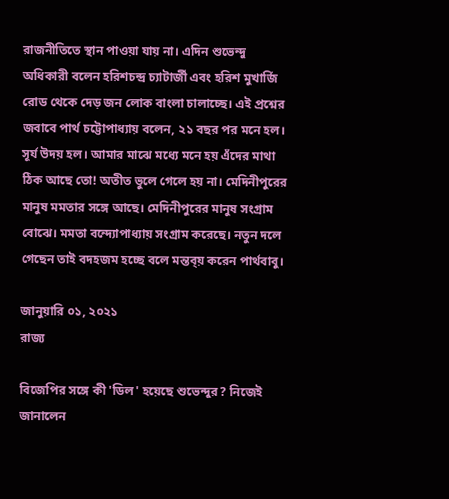রাজনীতিতে স্থান পাওয়া যায় না। এদিন শুভেন্দু অধিকারী বলেন হরিশচন্দ্র চ্যাটার্জী এবং হরিশ মুখার্জি রোড থেকে দেড় জন লোক বাংলা চালাচ্ছে। এই প্রশ্নের জবাবে পার্থ চট্টোপাধ্যায় বলেন, ২১ বছর পর মনে হল। সূর্য উদয় হল। আমার মাঝে মধ্যে মনে হয় এঁদের মাথা ঠিক আছে তো! অতীত ভুলে গেলে হয় না। মেদিনীপুরের মানুষ মমতার সঙ্গে আছে। মেদিনীপুরের মানুষ সংগ্রাম বোঝে। মমতা বন্দ্যোপাধ্যায় সংগ্রাম করেছে। নতুন দলে গেছেন তাই বদহজম হচ্ছে বলে মন্তব্য় করেন পার্থবাবু।

জানুয়ারি ০১, ২০২১
রাজ্য

বিজেপির সঙ্গে কী 'ডিল' হয়েছে শুভেন্দুর? নিজেই জানালেন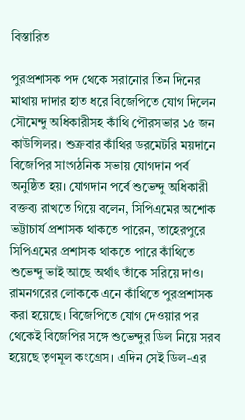বিস্তারিত

পুরপ্রশাসক পদ থেকে সরানোর তিন দিনের মাথায় দাদার হাত ধরে বিজেপিতে যোগ দিলেন সৌমেন্দু অধিকারীসহ কাঁথি পৌরসভার ১৫ জন কাউন্সিলর। শুক্রবার কাঁথির ডরমেটরি ময়দানে বিজেপির সাংগঠনিক সভায় যোগদান পর্ব অনুষ্ঠিত হয়। যোগদান পর্বে শুভেন্দু অধিকারী বক্তব্য রাখতে গিয়ে বলেন, সিপিএমের অশোক ভট্টাচার্য প্রশাসক থাকতে পারেন, তাহেরপুরে সিপিএমের প্রশাসক থাকতে পারে কাঁথিতে শুভেন্দু ভাই আছে অর্থাৎ তাঁকে সরিয়ে দাও। রামনগরের লোককে এনে কাঁথিতে পুরপ্রশাসক করা হয়েছে। বিজেপিতে যোগ দেওয়ার পর থেকেই বিজেপির সঙ্গে শুভেন্দুর ডিল নিয়ে সরব হয়েছে তৃণমূল কংগ্রেস। এদিন সেই ডিল-এর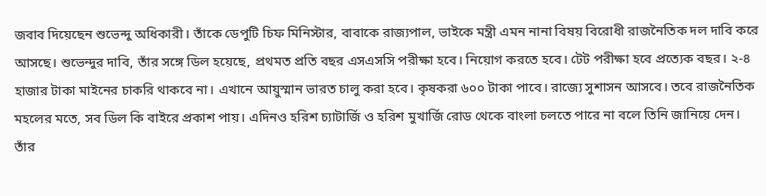জবাব দিয়েছেন শুভেন্দু অধিকারী। তাঁকে ডেপুটি চিফ মিনিস্টার, বাবাকে রাজ্যপাল, ভাইকে মন্ত্রী এমন নানা বিষয় বিরোধী রাজনৈতিক দল দাবি করে আসছে। শুভেন্দুর দাবি, তাঁর সঙ্গে ডিল হয়েছে, প্রথমত প্রতি বছর এসএসসি পরীক্ষা হবে। নিয়োগ করতে হবে। টেট পরীক্ষা হবে প্রত্যেক বছর। ২-৪ হাজার টাকা মাইনের চাকরি থাকবে না। এখানে আয়ুস্মান ভারত চালু করা হবে। কৃষকরা ৬০০ টাকা পাবে। রাজ্যে সুশাসন আসবে। তবে রাজনৈতিক মহলের মতে, সব ডিল কি বাইরে প্রকাশ পায়। এদিনও হরিশ চ্যাটার্জি ও হরিশ মুখার্জি রোড থেকে বাংলা চলতে পারে না বলে তিনি জানিয়ে দেন। তাঁর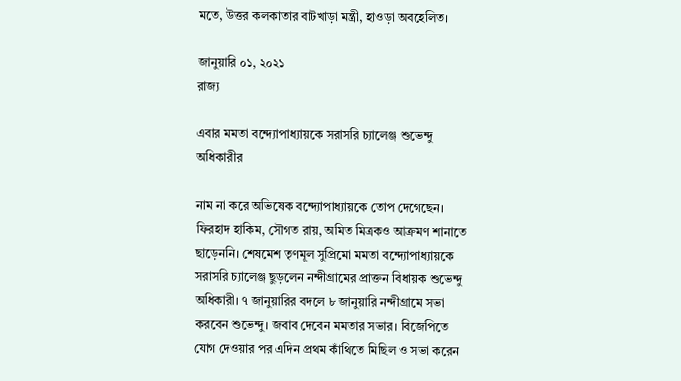মতে, উত্তর কলকাতার বাটখাড়া মন্ত্রী, হাওড়া অবহেলিত।

জানুয়ারি ০১, ২০২১
রাজ্য

এবার মমতা বন্দ্যোপাধ্যায়কে সরাসরি চ্যালেঞ্জ শুভেন্দু অধিকারীর

নাম না করে অভিষেক বন্দ্যোপাধ্যায়কে তোপ দেগেছেন। ফিরহাদ হাকিম, সৌগত রায়, অমিত মিত্রকও আক্রমণ শানাতে ছাড়েননি। শেষমেশ তৃণমূল সুপ্রিমো মমতা বন্দ্যোপাধ্যায়কে সরাসরি চ্যালেঞ্জ ছুড়লেন নন্দীগ্রামের প্রাক্তন বিধায়ক শুভেন্দু অধিকারী। ৭ জানুয়ারির বদলে ৮ জানুয়ারি নন্দীগ্রামে সভা করবেন শুভেন্দু। জবাব দেবেন মমতার সভার। বিজেপিতে যোগ দেওয়ার পর এদিন প্রথম কাঁথিতে মিছিল ও সভা করেন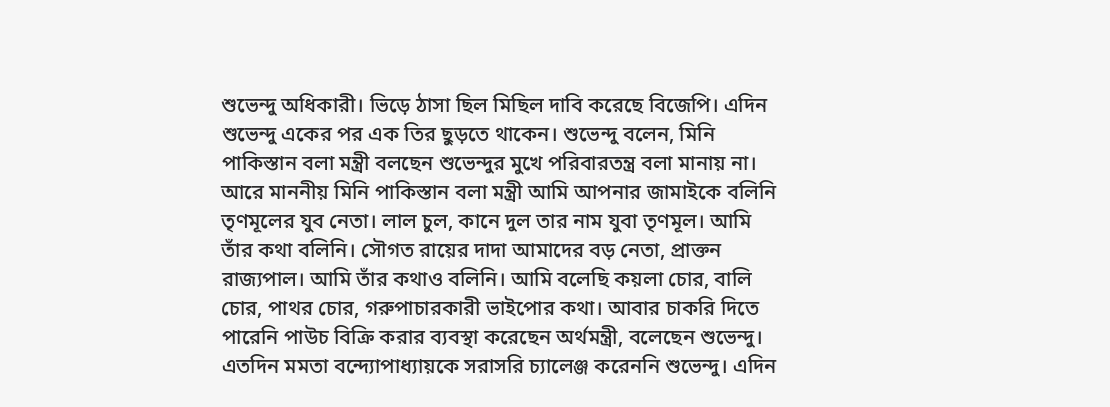শুভেন্দু অধিকারী। ভিড়ে ঠাসা ছিল মিছিল দাবি করেছে বিজেপি। এদিন শুভেন্দু একের পর এক তির ছুড়তে থাকেন। শুভেন্দু বলেন, মিনি পাকিস্তান বলা মন্ত্রী বলছেন শুভেন্দুর মুখে পরিবারতন্ত্র বলা মানায় না। আরে মাননীয় মিনি পাকিস্তান বলা মন্ত্রী আমি আপনার জামাইকে বলিনি তৃণমূলের যুব নেতা। লাল চুল, কানে দুল তার নাম যুবা তৃণমূল। আমি তাঁর কথা বলিনি। সৌগত রায়ের দাদা আমাদের বড় নেতা, প্রাক্তন রাজ্যপাল। আমি তাঁর কথাও বলিনি। আমি বলেছি কয়লা চোর, বালি চোর, পাথর চোর, গরুপাচারকারী ভাইপোর কথা। আবার চাকরি দিতে পারেনি পাউচ বিক্রি করার ব্যবস্থা করেছেন অর্থমন্ত্রী, বলেছেন শুভেন্দু। এতদিন মমতা বন্দ্যোপাধ্যায়কে সরাসরি চ্যালেঞ্জ করেননি শুভেন্দু। এদিন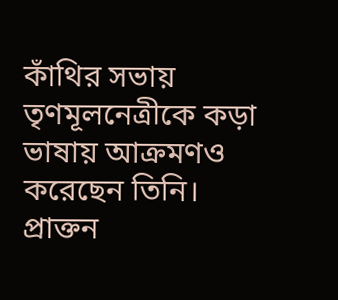কাঁথির সভায় তৃণমূলনেত্রীকে কড়া ভাষায় আক্রমণও করেছেন তিনি। প্রাক্তন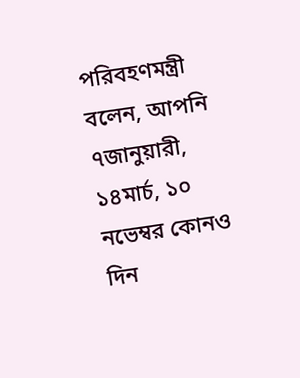পরিবহণমন্ত্রী বলেন, আপনি ৭জানুয়ারী, ১৪মার্চ, ১০ নভেম্বর কোনও দিন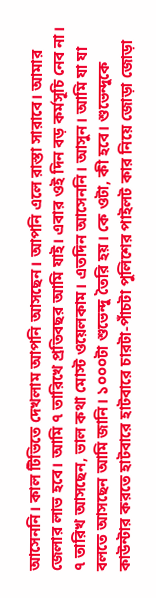আসেননি। কাল টিভিতে দেখলাম আপনি আসছেন। আপনি এলে রাস্তা সারাবে। আমার জেলার লাভ হবে। আমি ৭ তারিখে প্রতিবছর আমি যাই। এবার ওই দিন বড় কর্মসূচি নেব না। ৭ তারিখ আসছেন, ভাল কথা মোস্ট ওয়েলকাম। এতদিন আসেননি। আসুন। আমি যা যা বলতে আসছেন আমি জানি। ১০০০টা শুভেন্দু তৈরি হয়। কে ওটা, কী হবে। শুভেন্দুকে কাউন্টার করতে হাটবারে হাটবারে চারটা-পাঁচটা পুলিশের পাইলট কার নিয়ে জোড়া জোড়া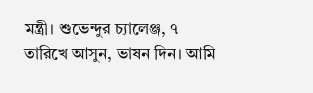মন্ত্রী। শুভেন্দুর চ্যালেঞ্জ, ৭ তারিখে আসুন, ভাষন দিন। আমি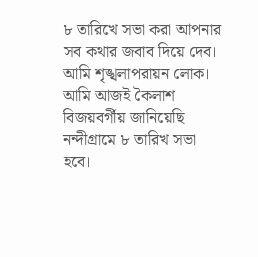৮ তারিখে সভা করা আপনার সব কথার জবাব দিয়ে দেব। আমি শৃঙ্খলাপরায়ন লোক। আমি আজই কৈলাশ বিজয়বর্গীয় জানিয়েছি নন্দীগ্রামে ৮ তারিখ সভা হবে।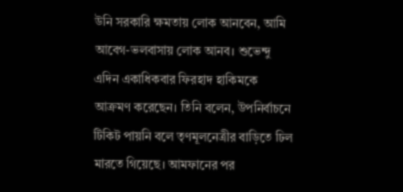উনি সরকারি ক্ষমতায় লোক আনবেন, আমি আবেগ-ভলবাসায় লোক আনব। শুভেন্দু এদিন একাধিকবার ফিরহাদ হাকিমকে আক্রমণ করেছেন। তিনি বলেন, উপনির্বাচনে টিকিট পায়নি বলে তৃণমূলনেত্রীর বাড়িতে ঢিল মারতে গিয়েছে। আমফানের পর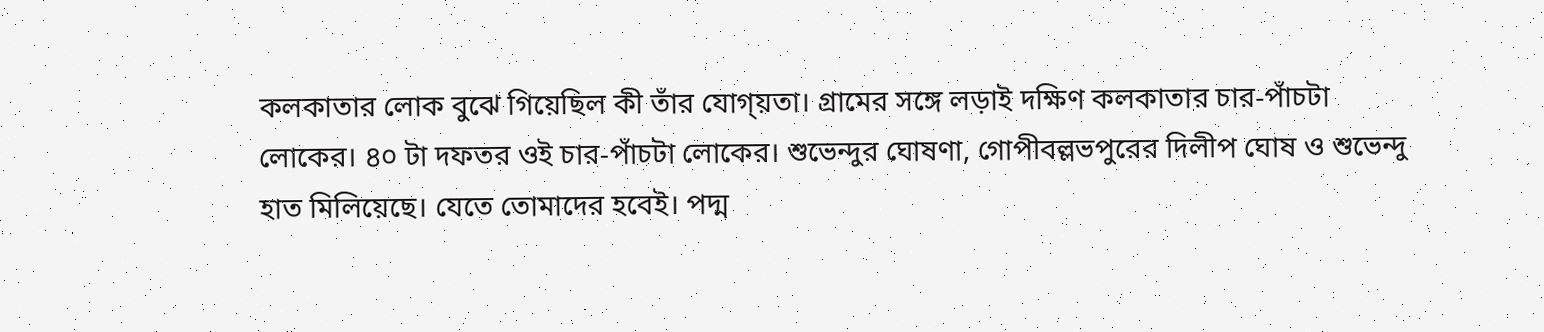কলকাতার লোক বুঝে গিয়েছিল কী তাঁর যোগ্য়তা। গ্রামের সঙ্গে লড়াই দক্ষিণ কলকাতার চার-পাঁচটা লোকের। ৪০ টা দফতর ওই চার-পাঁচটা লোকের। শুভেন্দুর ঘোষণা, গোপীবল্লভপুরের দিলীপ ঘোষ ও শুভেন্দু হাত মিলিয়েছে। যেতে তোমাদের হবেই। পদ্ম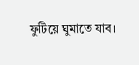ফুটিয়ে ঘুমাতে যাব।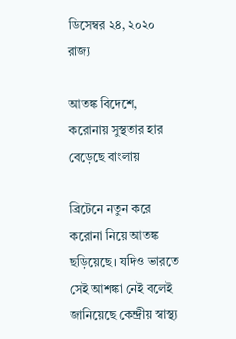ডিসেম্বর ২৪, ২০২০
রাজ্য

আতঙ্ক বিদেশে, করোনায় সুস্থতার হার বেড়েছে বাংলায়

ব্রিটেনে নতুন করে করোনা নিয়ে আতঙ্ক ছড়িয়েছে। যদিও ভারতে সেই আশঙ্কা নেই বলেই জানিয়েছে কেন্দ্রীয় স্বাস্থ্য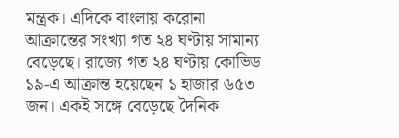মন্ত্রক। এদিকে বাংলায় করোনা আক্রান্তের সংখ্যা গত ২৪ ঘণ্টায় সামান্য বেড়েছে। রাজ্যে গত ২৪ ঘণ্টায় কোভিড ১৯-এ আক্রান্ত হয়েছেন ১ হাজার ৬৫৩ জন। একই সঙ্গে বেড়েছে দৈনিক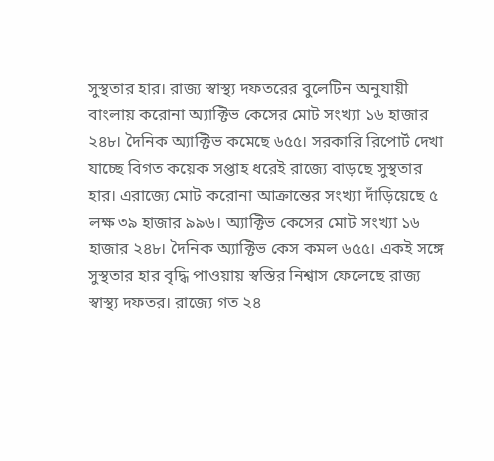সুস্থতার হার। রাজ্য স্বাস্থ্য দফতরের বুলেটিন অনুযায়ী বাংলায় করোনা অ্যাক্টিভ কেসের মোট সংখ্যা ১৬ হাজার ২৪৮। দৈনিক অ্যাক্টিভ কমেছে ৬৫৫। সরকারি রিপোর্ট দেখা যাচ্ছে বিগত কয়েক সপ্তাহ ধরেই রাজ্যে বাড়ছে সুস্থতার হার। এরাজ্যে মোট করোনা আক্রান্তের সংখ্যা দাঁড়িয়েছে ৫ লক্ষ ৩৯ হাজার ৯৯৬। অ্যাক্টিভ কেসের মোট সংখ্যা ১৬ হাজার ২৪৮। দৈনিক অ্যাক্টিভ কেস কমল ৬৫৫। একই সঙ্গে সুস্থতার হার বৃদ্ধি পাওয়ায় স্বস্তির নিশ্বাস ফেলেছে রাজ্য স্বাস্থ্য দফতর। রাজ্যে গত ২৪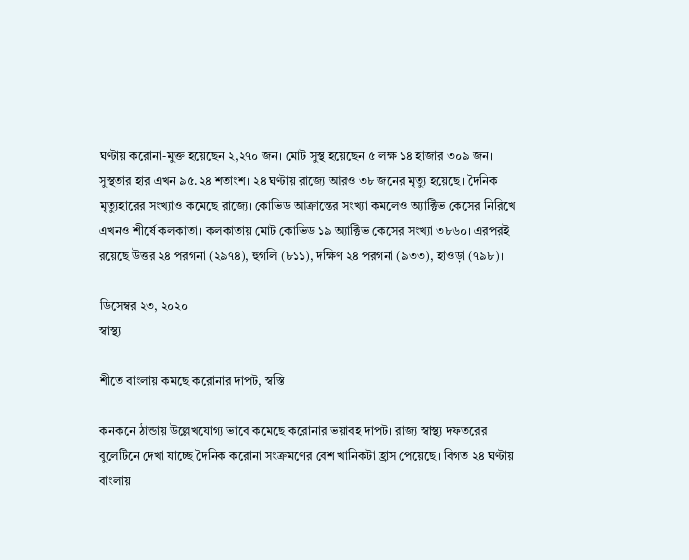ঘণ্টায় করোনা-মুক্ত হয়েছেন ২,২৭০ জন। মোট সুস্থ হয়েছেন ৫ লক্ষ ১৪ হাজার ৩০৯ জন। সুস্থতার হার এখন ৯৫.২৪ শতাংশ। ২৪ ঘণ্টায় রাজ্যে আরও ৩৮ জনের মৃত্যু হয়েছে। দৈনিক মৃত্যুহারের সংখ্যাও কমেছে রাজ্যে। কোভিড আক্রান্তের সংখ্যা কমলেও অ্যাক্টিভ কেসের নিরিখে এখনও শীর্ষে কলকাতা। কলকাতায় মোট কোভিড ১৯ অ্যাক্টিভ কেসের সংখ্যা ৩৮৬০। এরপরই রয়েছে উত্তর ২৪ পরগনা (২৯৭৪), হুগলি (৮১১), দক্ষিণ ২৪ পরগনা (৯৩৩), হাওড়া (৭৯৮)।

ডিসেম্বর ২৩, ২০২০
স্বাস্থ্য

শীতে বাংলায় কমছে করোনার দাপট, স্বস্তি

কনকনে ঠান্ডায় উল্লেখযোগ্য ভাবে কমেছে করোনার ভয়াবহ দাপট। রাজ্য স্বাস্থ্য দফতরের বুলেটিনে দেখা যাচ্ছে দৈনিক করোনা সংক্রমণের বেশ খানিকটা হ্রাস পেয়েছে। বিগত ২৪ ঘণ্টায় বাংলায়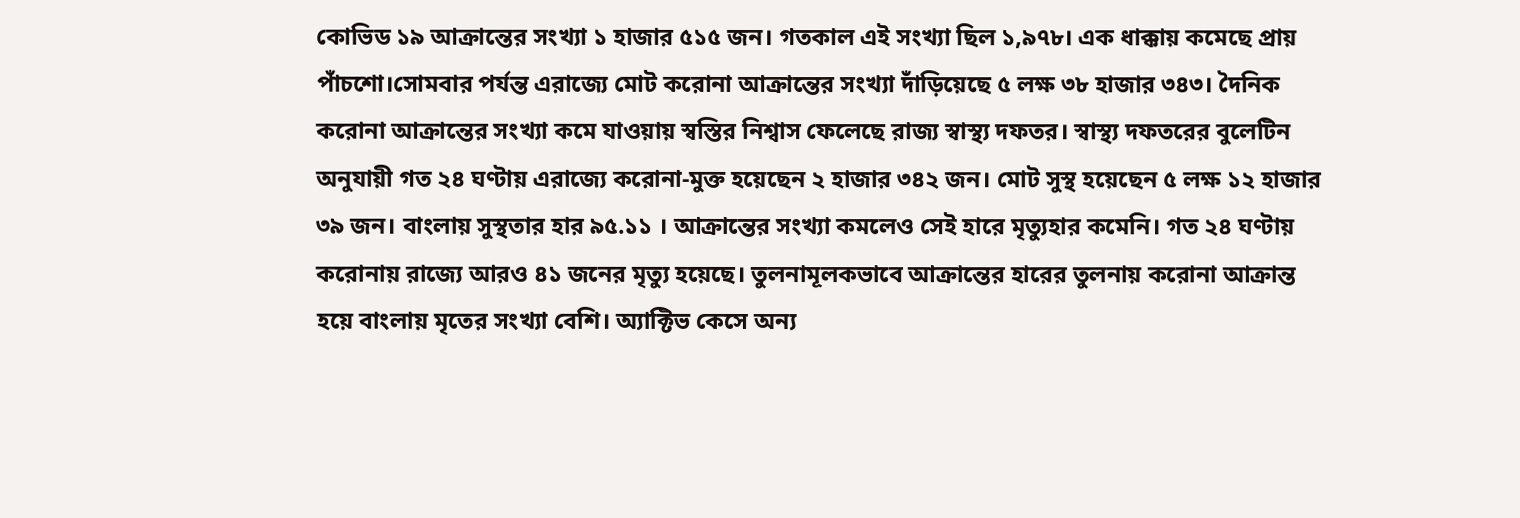কোভিড ১৯ আক্রান্তের সংখ্যা ১ হাজার ৫১৫ জন। গতকাল এই সংখ্যা ছিল ১,৯৭৮। এক ধাক্কায় কমেছে প্রায় পাঁচশো।সোমবার পর্যন্ত এরাজ্যে মোট করোনা আক্রান্তের সংখ্যা দাঁড়িয়েছে ৫ লক্ষ ৩৮ হাজার ৩৪৩। দৈনিক করোনা আক্রান্তের সংখ্যা কমে যাওয়ায় স্বস্তির নিশ্বাস ফেলেছে রাজ্য স্বাস্থ্য দফতর। স্বাস্থ্য দফতরের বুলেটিন অনুযায়ী গত ২৪ ঘণ্টায় এরাজ্যে করোনা-মুক্ত হয়েছেন ২ হাজার ৩৪২ জন। মোট সুস্থ হয়েছেন ৫ লক্ষ ১২ হাজার ৩৯ জন। বাংলায় সুস্থতার হার ৯৫.১১ । আক্রান্তের সংখ্যা কমলেও সেই হারে মৃত্যুহার কমেনি। গত ২৪ ঘণ্টায় করোনায় রাজ্যে আরও ৪১ জনের মৃত্যু হয়েছে। তুলনামূলকভাবে আক্রান্তের হারের তুলনায় করোনা আক্রান্ত হয়ে বাংলায় মৃতের সংখ্যা বেশি। অ্যাক্টিভ কেসে অন্য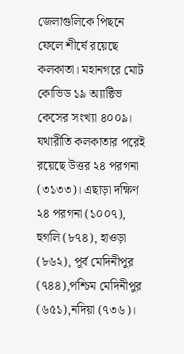জেলাগুলিকে পিছনে ফেলে শীর্ষে রয়েছে কলকাতা। মহানগরে মোট কোভিড ১৯ অ্যাক্টিভ কেসের সংখ্যা ৪০০৯। যথারীতি কলকাতার পরেই রয়েছে উত্তর ২৪ পরগনা (৩১৩৩)। এছাড়া দক্ষিণ ২৪ পরগনা (১০০৭), হুগলি (৮৭৪), হাওড়া (৮৬২), পূর্ব মেদিনীপুর (৭৪৪),পশ্চিম মেদিনীপুর (৬৫১),নদিয়া (৭৩৬)।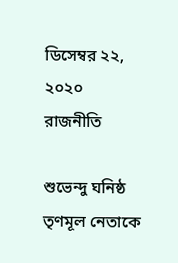ডিসেম্বর ২২, ২০২০
রাজনীতি

শুভেন্দু ঘনিষ্ঠ তৃণমূল নেতাকে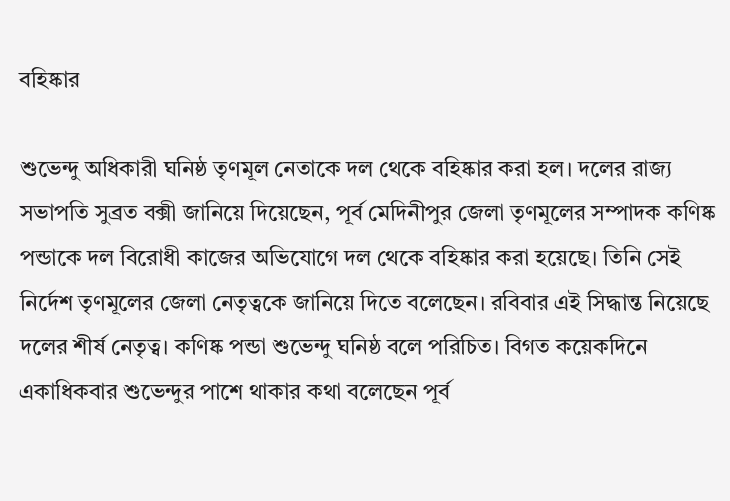বহিষ্কার

শুভেন্দু অধিকারী ঘনিষ্ঠ তৃণমূল নেতাকে দল থেকে বহিষ্কার করা হল। দলের রাজ্য সভাপতি সুব্রত বক্সী জানিয়ে দিয়েছেন, পূর্ব মেদিনীপুর জেলা তৃণমূলের সম্পাদক কণিষ্ক পন্ডাকে দল বিরোধী কাজের অভিযোগে দল থেকে বহিষ্কার করা হয়েছে। তিনি সেই নির্দেশ তৃণমূলের জেলা নেতৃত্বকে জানিয়ে দিতে বলেছেন। রবিবার এই সিদ্ধান্ত নিয়েছে দলের শীর্ষ নেতৃত্ব। কণিষ্ক পন্ডা শুভেন্দু ঘনিষ্ঠ বলে পরিচিত। বিগত কয়েকদিনে একাধিকবার শুভেন্দুর পাশে থাকার কথা বলেছেন পূর্ব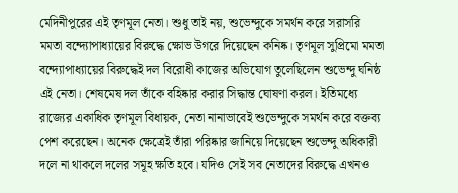মেদিনীপুরের এই তৃণমূল নেতা। শুধু তাই নয়, শুভেন্দুকে সমর্থন করে সরাসরি মমতা বন্দ্যোপাধ্যায়ের বিরুদ্ধে ক্ষোভ উগরে দিয়েছেন কনিষ্ক। তৃণমূল সুপ্রিমো মমতা বন্দ্যোপাধ্যায়ের বিরুদ্ধেই দল বিরোধী কাজের অভিযোগ তুলেছিলেন শুভেন্দু ঘনিষ্ঠ এই নেতা। শেষমেষ দল তাঁকে বহিষ্কার করার সিদ্ধান্ত ঘোষণা করল। ইতিমধ্যে রাজ্যের একাধিক তৃণমূল বিধায়ক, নেতা নানাভাবেই শুভেন্দুকে সমর্থন করে বক্তব্য পেশ করেছেন। অনেক ক্ষেত্রেই তাঁরা পরিষ্কার জানিয়ে দিয়েছেন শুভেন্দু অধিকারী দলে না থাকলে দলের সমূহ ক্ষতি হবে। যদিও সেই সব নেতাদের বিরুদ্ধে এখনও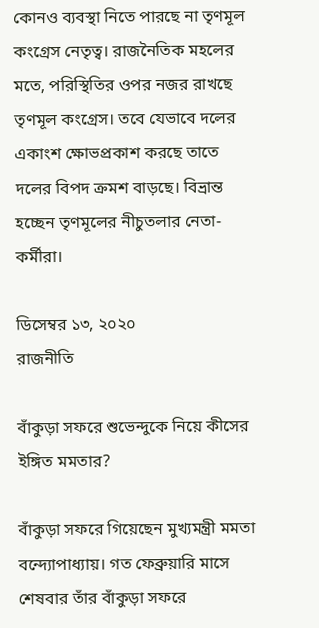কোনও ব্যবস্থা নিতে পারছে না তৃণমূল কংগ্রেস নেতৃত্ব। রাজনৈতিক মহলের মতে, পরিস্থিতির ওপর নজর রাখছে তৃণমূল কংগ্রেস। তবে যেভাবে দলের একাংশ ক্ষোভপ্রকাশ করছে তাতে দলের বিপদ ক্রমশ বাড়ছে। বিভ্রান্ত হচ্ছেন তৃণমূলের নীচুতলার নেতা-কর্মীরা।

ডিসেম্বর ১৩, ২০২০
রাজনীতি

বাঁকুড়া সফরে শুভেন্দুকে নিয়ে কীসের ইঙ্গিত মমতার?

বাঁকুড়া সফরে গিয়েছেন মুখ্যমন্ত্রী মমতা বন্দ্যোপাধ্যায়। গত ফেব্রুয়ারি মাসে শেষবার তাঁর বাঁকুড়া সফরে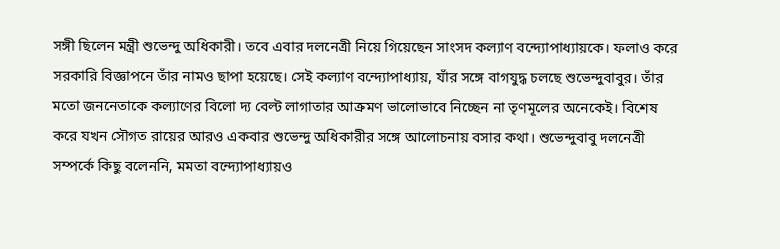সঙ্গী ছিলেন মন্ত্রী শুভেন্দু অধিকারী। তবে এবার দলনেত্রী নিয়ে গিয়েছেন সাংসদ কল্যাণ বন্দ্যোপাধ্যায়কে। ফলাও করে সরকারি বিজ্ঞাপনে তাঁর নামও ছাপা হয়েছে। সেই কল্যাণ বন্দ্যোপাধ্যায়, যাঁর সঙ্গে বাগযুদ্ধ চলছে শুভেন্দুবাবুর। তাঁর মতো জননেতাকে কল্যাণের বিলো দ্য বেল্ট লাগাতার আক্রমণ ভালোভাবে নিচ্ছেন না তৃণমূলের অনেকেই। বিশেষ করে যখন সৌগত রায়ের আরও একবার শুভেন্দু অধিকারীর সঙ্গে আলোচনায় বসার কথা। শুভেন্দুবাবু দলনেত্রী সম্পর্কে কিছু বলেননি, মমতা বন্দ্যোপাধ্যায়ও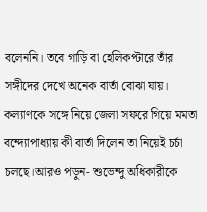বলেননি। তবে গাড়ি বা হেলিকপ্টারে তাঁর সঙ্গীদের দেখে অনেক বার্তা বোঝা যায়। কল্যাণকে সঙ্গে নিয়ে জেলা সফরে গিয়ে মমতা বন্দ্যোপাধ্যায় কী বার্তা দিলেন তা নিয়েই চর্চা চলছে।আরও পড়ুন- শুভেন্দু অধিকারীকে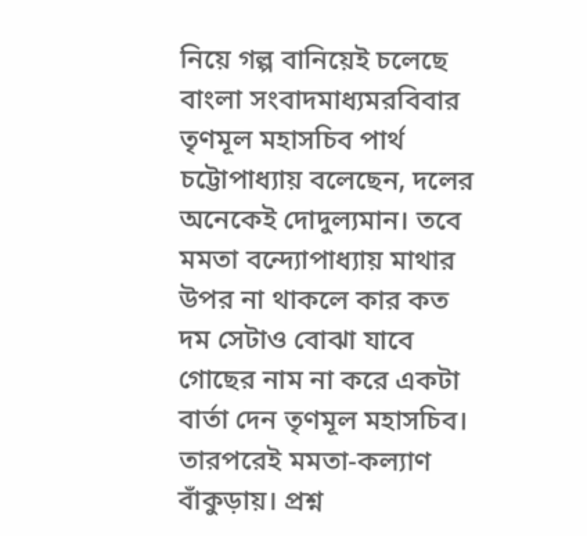নিয়ে গল্প বানিয়েই চলেছে বাংলা সংবাদমাধ্যমরবিবার তৃণমূল মহাসচিব পার্থ চট্টোপাধ্যায় বলেছেন, দলের অনেকেই দোদুল্যমান। তবে মমতা বন্দ্যোপাধ্যায় মাথার উপর না থাকলে কার কত দম সেটাও বোঝা যাবে গোছের নাম না করে একটা বার্তা দেন তৃণমূল মহাসচিব। তারপরেই মমতা-কল্যাণ বাঁকুড়ায়। প্রশ্ন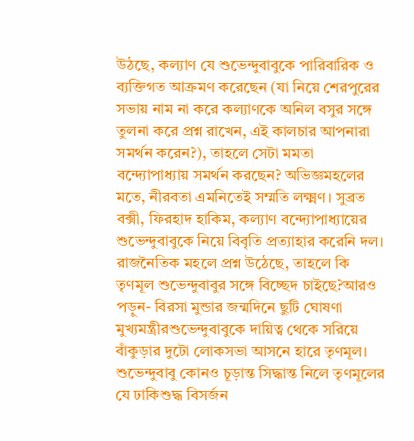উঠছে, কল্যাণ যে শুভেন্দুবাবুকে পারিবারিক ও ব্যক্তিগত আক্রমণ করেছেন (যা নিয়ে শেরপুরের সভায় নাম না করে কল্যাণকে অনিল বসুর সঙ্গে তুলনা করে প্রশ্ন রাখেন, এই কালচার আপনারা সমর্থন করেন?), তাহলে সেটা মমতা বন্দ্যোপাধ্যায় সমর্থন করছেন? অভিজ্ঞমহলের মতে, নীরবতা এমনিতেই সম্মতি লক্ষ্মণ। সুব্রত বক্সী, ফিরহাদ হাকিম, কল্যাণ বন্দ্যোপাধ্যায়ের শুভেন্দুবাবুকে নিয়ে বিবৃতি প্রত্যাহার করেনি দল। রাজনৈতিক মহলে প্রশ্ন উঠেছে, তাহলে কি তৃণমূল শুভেন্দুবাবুর সঙ্গে বিচ্ছেদ চাইছে?আরও পড়ুন- বিরসা মুন্ডার জন্মদিনে ছুটি ঘোষণা মুখ্যমন্ত্রীরশুভেন্দুবাবুকে দায়িত্ব থেকে সরিয়ে বাঁকুড়ার দুটো লোকসভা আসনে হারে তৃণমূল। শুভেন্দুবাবু কোনও চূড়ান্ত সিদ্ধান্ত নিলে তৃণমূলের যে ঢাকিশুদ্ধ বিসর্জন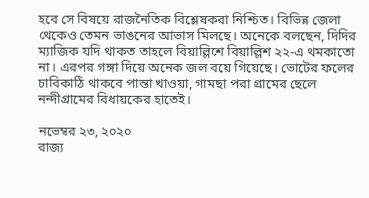হবে সে বিষয়ে রাজনৈতিক বিশ্লেষকরা নিশ্চিত। বিভিন্ন জেলা থেকেও তেমন ভাঙনের আভাস মিলছে। অনেকে বলছেন, দিদির ম্যাজিক যদি থাকত তাহলে বিয়াল্লিশে বিয়াল্লিশ ২২-এ থমকাতো না। এরপর গঙ্গা দিয়ে অনেক জল বয়ে গিয়েছে। ভোটের ফলের চাবিকাঠি থাকবে পান্তা খাওয়া, গামছা পরা গ্রামের ছেলে নন্দীগ্রামের বিধায়কের হাতেই।

নভেম্বর ২৩, ২০২০
রাজ্য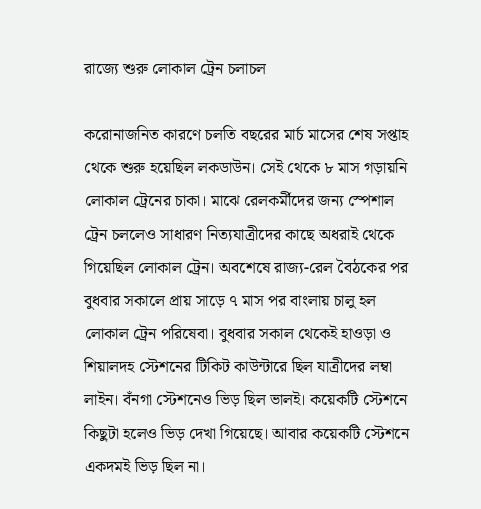রাজ্যে শুরু লোকাল ট্রেন চলাচল

করোনাজনিত কারণে চলতি বছরের মার্চ মাসের শেষ সপ্তাহ থেকে শুরু হয়েছিল লকডাউন। সেই থেকে ৮ মাস গড়ায়নি লোকাল ট্রেনের চাকা। মাঝে রেলকর্মীদের জন্য স্পেশাল ট্রেন চললেও সাধারণ নিত্যযাত্রীদের কাছে অধরাই থেকে গিয়েছিল লোকাল ট্রেন। অবশেষে রাজ্য-রেল বৈঠকের পর বুধবার সকালে প্রায় সাড়ে ৭ মাস পর বাংলায় চালু হল লোকাল ট্রেন পরিষেবা। বুধবার সকাল থেকেই হাওড়া ও শিয়ালদহ স্টেশনের টিকিট কাউন্টারে ছিল যাত্রীদের লম্বা লাইন। বঁনগা স্টেশনেও ভিড় ছিল ভালই। কয়েকটি স্টেশনে কিছুটা হলেও ভিড় দেখা গিয়েছে। আবার কয়েকটি স্টেশনে একদমই ভিড় ছিল না।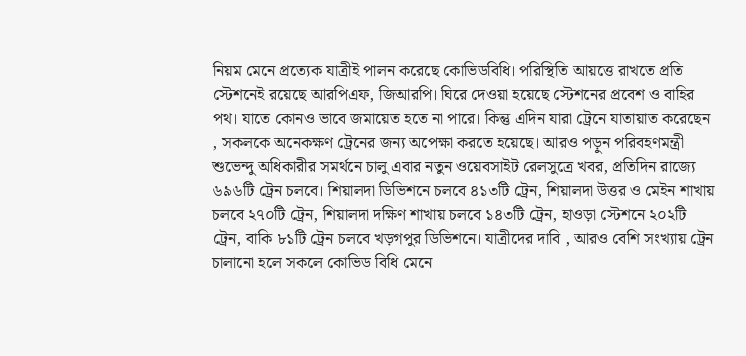নিয়ম মেনে প্রত্যেক যাত্রীই পালন করেছে কোভিডবিধি। পরিস্থিতি আয়ত্তে রাখতে প্রতি স্টেশনেই রয়েছে আরপিএফ, জিআরপি। ঘিরে দেওয়া হয়েছে স্টেশনের প্রবেশ ও বাহির পথ। যাতে কোনও ভাবে জমায়েত হতে না পারে। কিন্তু এদিন যারা ট্রেনে যাতায়াত করেছেন , সকলকে অনেকক্ষণ ট্রেনের জন্য অপেক্ষা করতে হয়েছে। আরও পড়ুন পরিবহণমন্ত্রী শুভেন্দু অধিকারীর সমর্থনে চালু এবার নতুন ওয়েবসাইট রেলসুত্রে খবর, প্রতিদিন রাজ্যে ৬৯৬টি ট্রেন চলবে। শিয়ালদা ডিভিশনে চলবে ৪১৩টি ট্রেন, শিয়ালদা উত্তর ও মেইন শাখায় চলবে ২৭০টি ট্রেন, শিয়ালদা দক্ষিণ শাখায় চলবে ১৪৩টি ট্রেন, হাওড়া স্টেশনে ২০২টি ট্রেন, বাকি ৮১টি ট্রেন চলবে খড়গপুর ডিভিশনে। যাত্রীদের দাবি , আরও বেশি সংখ্যায় ট্রেন চালানো হলে সকলে কোভিড বিধি মেনে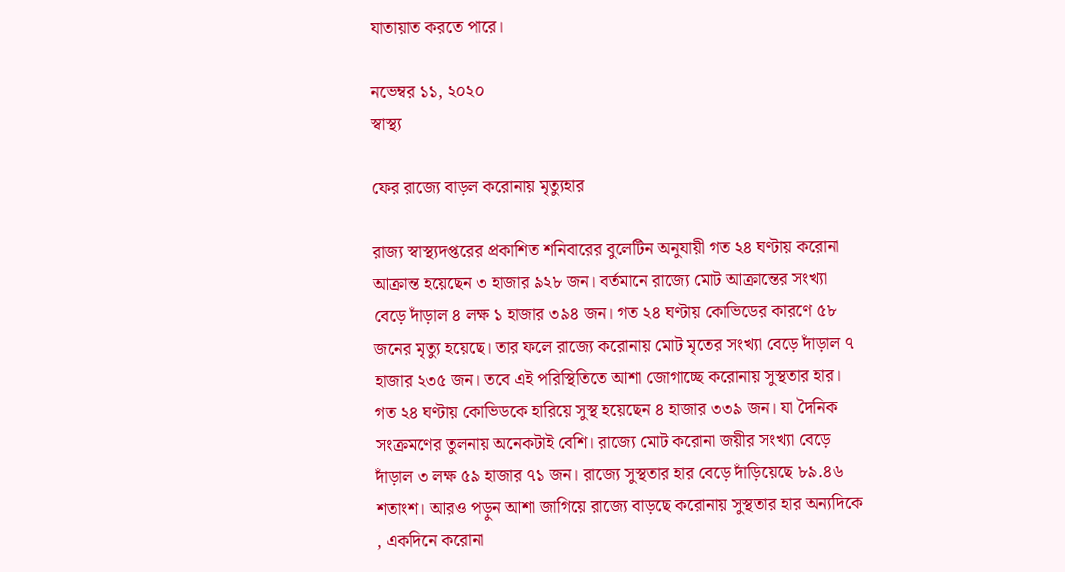যাতায়াত করতে পারে।

নভেম্বর ১১, ২০২০
স্বাস্থ্য

ফের রাজ্যে বাড়ল করোনায় মৃত্যুহার

রাজ্য স্বাস্থ্যদপ্তরের প্রকাশিত শনিবারের বুলেটিন অনুযায়ী গত ২৪ ঘণ্টায় করোনা আক্রান্ত হয়েছেন ৩ হাজার ৯২৮ জন। বর্তমানে রাজ্যে মোট আক্রান্তের সংখ্যা বেড়ে দাঁড়াল ৪ লক্ষ ১ হাজার ৩৯৪ জন। গত ২৪ ঘণ্টায় কোভিডের কারণে ৫৮ জনের মৃত্যু হয়েছে। তার ফলে রাজ্যে করোনায় মোট মৃতের সংখ্যা বেড়ে দাঁড়াল ৭ হাজার ২৩৫ জন। তবে এই পরিস্থিতিতে আশা জোগাচ্ছে করোনায় সুস্থতার হার। গত ২৪ ঘণ্টায় কোভিডকে হারিয়ে সুস্থ হয়েছেন ৪ হাজার ৩৩৯ জন। যা দৈনিক সংক্রমণের তুলনায় অনেকটাই বেশি। রাজ্যে মোট করোনা জয়ীর সংখ্যা বেড়ে দাঁড়াল ৩ লক্ষ ৫৯ হাজার ৭১ জন। রাজ্যে সুস্থতার হার বেড়ে দাঁড়িয়েছে ৮৯.৪৬ শতাংশ। আরও পড়ুন আশা জাগিয়ে রাজ্যে বাড়ছে করোনায় সুস্থতার হার অন্যদিকে , একদিনে করোনা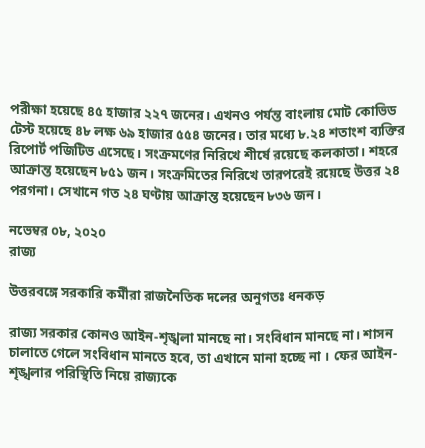পরীক্ষা হয়েছে ৪৫ হাজার ২২৭ জনের। এখনও পর্যন্ত বাংলায় মোট কোভিড টেস্ট হয়েছে ৪৮ লক্ষ ৬৯ হাজার ৫৫৪ জনের। তার মধ্যে ৮.২৪ শতাংশ ব্যক্তির রিপোর্ট পজিটিভ এসেছে। সংক্রমণের নিরিখে শীর্ষে রয়েছে কলকাতা। শহরে আক্রান্ত হয়েছেন ৮৫১ জন। সংক্রমিতের নিরিখে তারপরেই রয়েছে উত্তর ২৪ পরগনা। সেখানে গত ২৪ ঘণ্টায় আক্রান্ত হয়েছেন ৮৩৬ জন।

নভেম্বর ০৮, ২০২০
রাজ্য

উত্তরবঙ্গে সরকারি কর্মীরা রাজনৈতিক দলের অনুগতঃ ধনকড়

রাজ্য সরকার কোনও আইন-শৃঙ্খলা মানছে না। সংবিধান মানছে না। শাসন চালাতে গেলে সংবিধান মানতে হবে, তা এখানে মানা হচ্ছে না । ফের আইন-শৃঙ্খলার পরিস্থিতি নিয়ে রাজ্যকে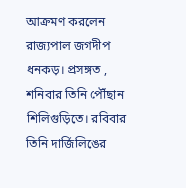আক্রমণ করলেন রাজ্যপাল জগদীপ ধনকড়। প্রসঙ্গত , শনিবার তিনি পৌঁছান শিলিগুড়িতে। রবিবার তিনি দার্জিলিঙের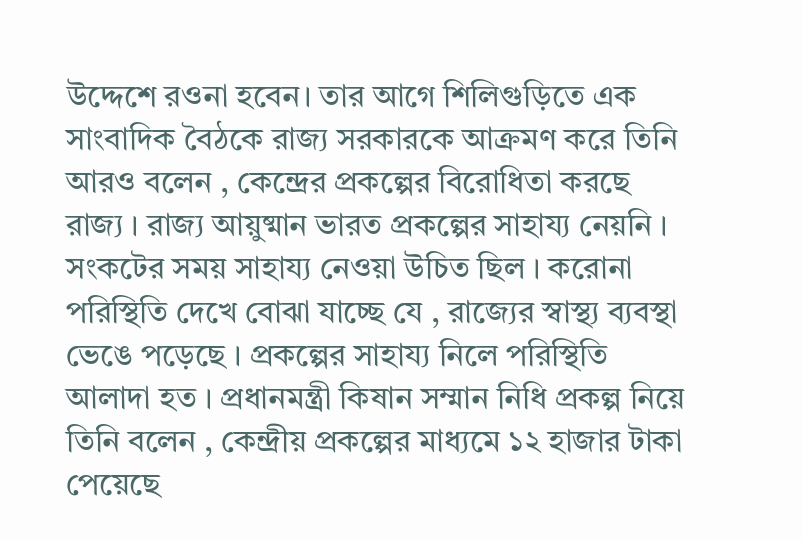উদ্দেশে রওনা হবেন। তার আগে শিলিগুড়িতে এক সাংবাদিক বৈঠকে রাজ্য সরকারকে আক্রমণ করে তিনি আরও বলেন , কেন্দ্রের প্রকল্পের বিরোধিতা করছে রাজ্য । রাজ্য আয়ুষ্মান ভারত প্রকল্পের সাহায্য নেয়নি । সংকটের সময় সাহায্য নেওয়া উচিত ছিল । করোনা পরিস্থিতি দেখে বোঝা যাচ্ছে যে , রাজ্যের স্বাস্থ্য ব্যবস্থা ভেঙে পড়েছে । প্রকল্পের সাহায্য নিলে পরিস্থিতি আলাদা হত । প্রধানমন্ত্রী কিষান সম্মান নিধি প্রকল্প নিয়ে তিনি বলেন , কেন্দ্রীয় প্রকল্পের মাধ্যমে ১২ হাজার টাকা পেয়েছে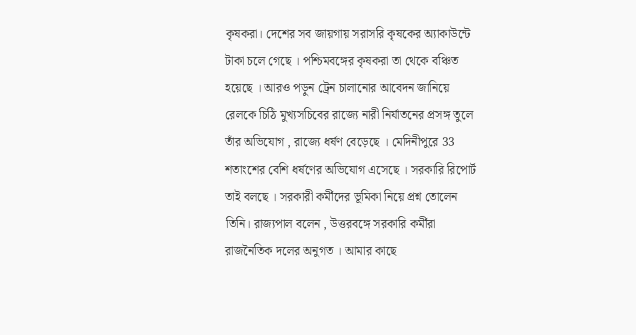কৃষকরা। দেশের সব জায়গায় সরাসরি কৃষকের অ্যাকাউন্টে টাকা চলে গেছে । পশ্চিমবঙ্গের কৃষকরা তা থেকে বঞ্চিত হয়েছে । আরও পড়ুন ট্রেন চালানোর আবেদন জানিয়ে রেলকে চিঠি মুখ্যসচিবের রাজ্যে নারী নির্যাতনের প্রসঙ্গ তুলে তাঁর অভিযোগ , রাজ্যে ধর্ষণ বেড়েছে । মেদিনীপুরে 33 শতাংশের বেশি ধর্ষণের অভিযোগ এসেছে । সরকারি রিপোর্ট তাই বলছে । সরকারী কর্মীদের ভূমিকা নিয়ে প্রশ্ন তোলেন তিনি। রাজ্যপাল বলেন , উত্তরবঙ্গে সরকারি কর্মীরা রাজনৈতিক দলের অনুগত । আমার কাছে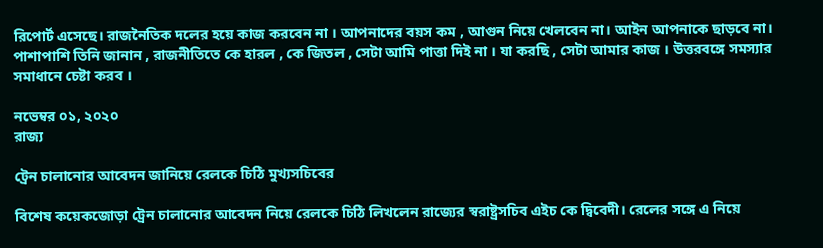রিপোর্ট এসেছে। রাজনৈতিক দলের হয়ে কাজ করবেন না । আপনাদের বয়স কম , আগুন নিয়ে খেলবেন না। আইন আপনাকে ছাড়বে না। পাশাপাশি তিনি জানান , রাজনীতিতে কে হারল , কে জিতল , সেটা আমি পাত্তা দিই না । যা করছি , সেটা আমার কাজ । উত্তরবঙ্গে সমস্যার সমাধানে চেষ্টা করব ।

নভেম্বর ০১, ২০২০
রাজ্য

ট্রেন চালানোর আবেদন জানিয়ে রেলকে চিঠি মুখ্যসচিবের

বিশেষ কয়েকজোড়া ট্রেন চালানোর আবেদন নিয়ে রেলকে চিঠি লিখলেন রাজ্যের স্বরাষ্ট্রসচিব এইচ কে দ্বিবেদী। রেলের সঙ্গে এ নিয়ে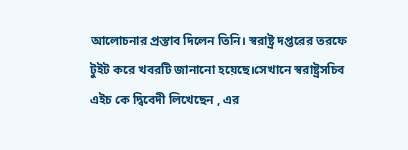আলোচনার প্রস্তাব দিলেন তিনি। স্বরাষ্ট্র দপ্তরের তরফে টুইট করে খবরটি জানানো হয়েছে।সেখানে স্বরাষ্ট্রসচিব এইচ কে দ্বিবেদী লিখেছেন , এর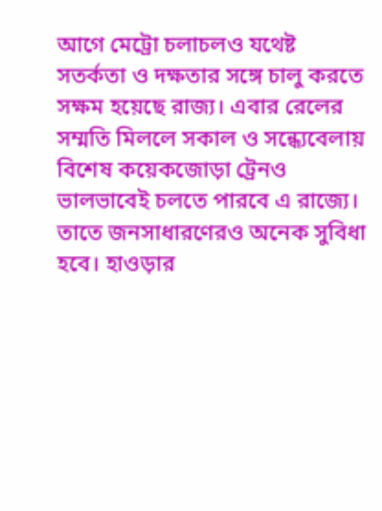আগে মেট্রো চলাচলও যথেষ্ট সতর্কতা ও দক্ষতার সঙ্গে চালু করতে সক্ষম হয়েছে রাজ্য। এবার রেলের সম্মতি মিললে সকাল ও সন্ধ্যেবেলায় বিশেষ কয়েকজোড়া ট্রেনও ভালভাবেই চলতে পারবে এ রাজ্যে। তাতে জনসাধারণেরও অনেক সুবিধা হবে। হাওড়ার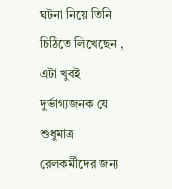ঘটনা নিয়ে তিনি চিঠিতে লিখেছেন , এটা খুবই দুর্ভাগ্যজনক যে শুধুমাত্র রেলকর্মীদের জন্য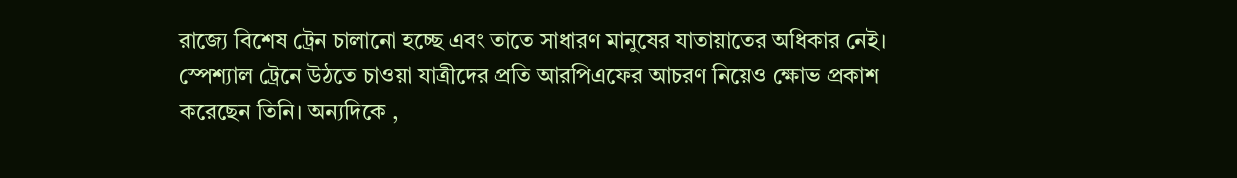রাজ্যে বিশেষ ট্রেন চালানো হচ্ছে এবং তাতে সাধারণ মানুষের যাতায়াতের অধিকার নেই। স্পেশ্যাল ট্রেনে উঠতে চাওয়া যাত্রীদের প্রতি আরপিএফের আচরণ নিয়েও ক্ষোভ প্রকাশ করেছেন তিনি। অন্যদিকে ,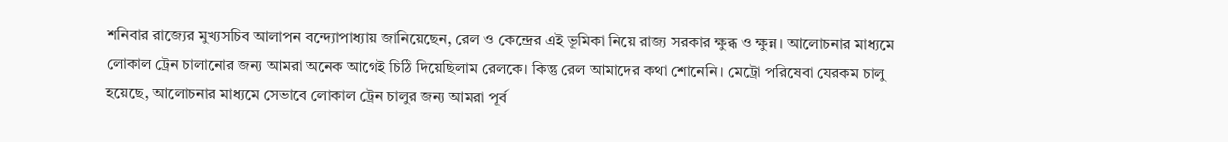শনিবার রাজ্যের মুখ্যসচিব আলাপন বন্দ্যোপাধ্যায় জানিয়েছেন, রেল ও কেন্দ্রের এই ভূমিকা নিয়ে রাজ্য সরকার ক্ষুব্ধ ও ক্ষুন্ন। আলোচনার মাধ্যমে লোকাল ট্রেন চালানোর জন্য আমরা অনেক আগেই চিঠি দিয়েছিলাম রেলকে। কিন্তু রেল আমাদের কথা শোনেনি। মেট্রো পরিষেবা যেরকম চালু হয়েছে, আলোচনার মাধ্যমে সেভাবে লোকাল ট্রেন চালুর জন্য আমরা পূর্ব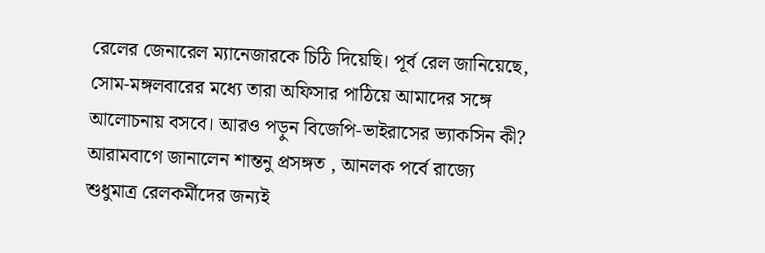রেলের জেনারেল ম্যানেজারকে চিঠি দিয়েছি। পূর্ব রেল জানিয়েছে, সোম-মঙ্গলবারের মধ্যে তারা অফিসার পাঠিয়ে আমাদের সঙ্গে আলোচনায় বসবে। আরও পড়ুন বিজেপি-ভাইরাসের ভ্যাকসিন কী? আরামবাগে জানালেন শান্তনু প্রসঙ্গত , আনলক পর্বে রাজ্যে শুধুমাত্র রেলকর্মীদের জন্যই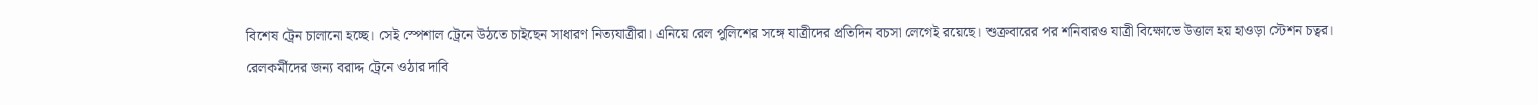বিশেষ ট্রেন চালানো হচ্ছে। সেই স্পেশাল ট্রেনে উঠতে চাইছেন সাধারণ নিত্যযাত্রীরা। এনিয়ে রেল পুলিশের সঙ্গে যাত্রীদের প্রতিদিন বচসা লেগেই রয়েছে। শুক্রবারের পর শনিবারও যাত্রী বিক্ষোভে উত্তাল হয় হাওড়া স্টেশন চত্বর। রেলকর্মীদের জন্য বরাদ্দ ট্রেনে ওঠার দাবি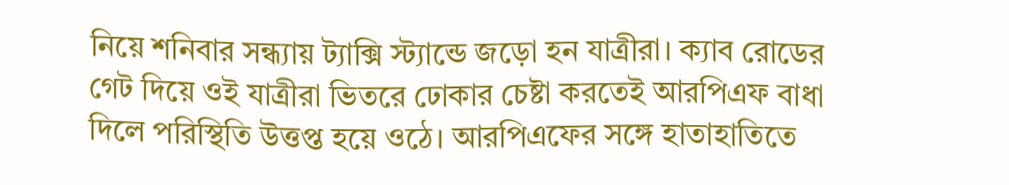নিয়ে শনিবার সন্ধ্যায় ট্যাক্সি স্ট্যান্ডে জড়ো হন যাত্রীরা। ক্যাব রোডের গেট দিয়ে ওই যাত্রীরা ভিতরে ঢোকার চেষ্টা করতেই আরপিএফ বাধা দিলে পরিস্থিতি উত্তপ্ত হয়ে ওঠে। আরপিএফের সঙ্গে হাতাহাতিতে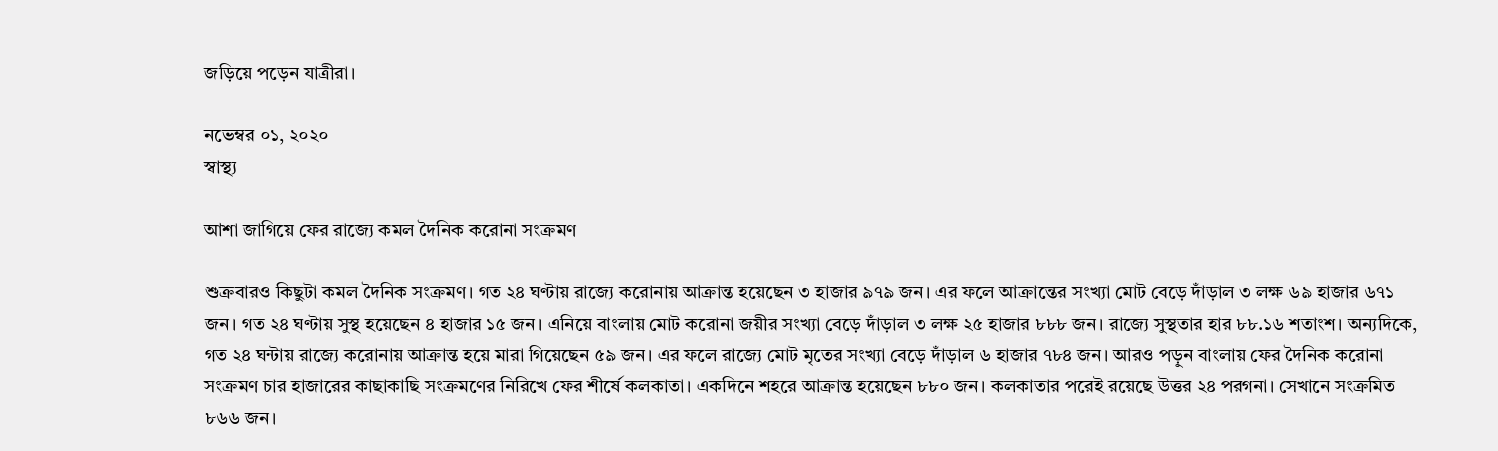জড়িয়ে পড়েন যাত্রীরা।

নভেম্বর ০১, ২০২০
স্বাস্থ্য

আশা জাগিয়ে ফের রাজ্যে কমল দৈনিক করোনা সংক্রমণ

শুক্রবারও কিছুটা কমল দৈনিক সংক্রমণ। গত ২৪ ঘণ্টায় রাজ্যে করোনায় আক্রান্ত হয়েছেন ৩ হাজার ৯৭৯ জন। এর ফলে আক্রান্তের সংখ্যা মোট বেড়ে দাঁড়াল ৩ লক্ষ ৬৯ হাজার ৬৭১ জন। গত ২৪ ঘণ্টায় সুস্থ হয়েছেন ৪ হাজার ১৫ জন। এনিয়ে বাংলায় মোট করোনা জয়ীর সংখ্যা বেড়ে দাঁড়াল ৩ লক্ষ ২৫ হাজার ৮৮৮ জন। রাজ্যে সুস্থতার হার ৮৮.১৬ শতাংশ। অন্যদিকে, গত ২৪ ঘন্টায় রাজ্যে করোনায় আক্রান্ত হয়ে মারা গিয়েছেন ৫৯ জন। এর ফলে রাজ্যে মোট মৃতের সংখ্যা বেড়ে দাঁড়াল ৬ হাজার ৭৮৪ জন। আরও পড়ুন বাংলায় ফের দৈনিক করোনা সংক্রমণ চার হাজারের কাছাকাছি সংক্রমণের নিরিখে ফের শীর্ষে কলকাতা। একদিনে শহরে আক্রান্ত হয়েছেন ৮৮০ জন। কলকাতার পরেই রয়েছে উত্তর ২৪ পরগনা। সেখানে সংক্রমিত ৮৬৬ জন।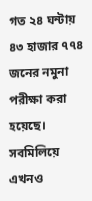গত ২৪ ঘন্টায় ৪৩ হাজার ৭৭৪ জনের নমুনা পরীক্ষা করা হয়েছে। সবমিলিয়ে এখনও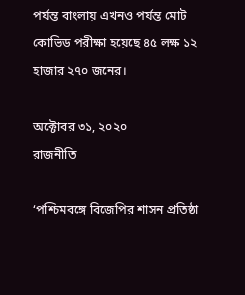পর্যন্ত বাংলায় এখনও পর্যন্ত মোট কোভিড পরীক্ষা হয়েছে ৪৫ লক্ষ ১২ হাজার ২৭০ জনের।

অক্টোবর ৩১, ২০২০
রাজনীতি

‘পশ্চিমবঙ্গে বিজেপির শাসন প্রতিষ্ঠা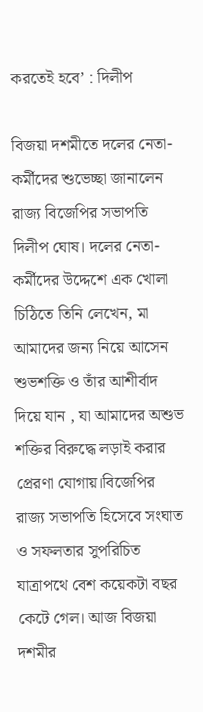করতেই হবে’ : দিলীপ

বিজয়া দশমীতে দলের নেতা-কর্মীদের শুভেচ্ছা জানালেন রাজ্য বিজেপির সভাপতি দিলীপ ঘোষ। দলের নেতা-কর্মীদের উদ্দেশে এক খোলা চিঠিতে তিনি লেখেন, মা আমাদের জন্য নিয়ে আসেন শুভশক্তি ও তাঁর আশীর্বাদ দিয়ে যান , যা আমাদের অশুভ শক্তির বিরুদ্ধে লড়াই করার প্রেরণা যোগায়।বিজেপির রাজ্য সভাপতি হিসেবে সংঘাত ও সফলতার সুপরিচিত যাত্রাপথে বেশ কয়েকটা বছর কেটে গেল। আজ বিজয়া দশমীর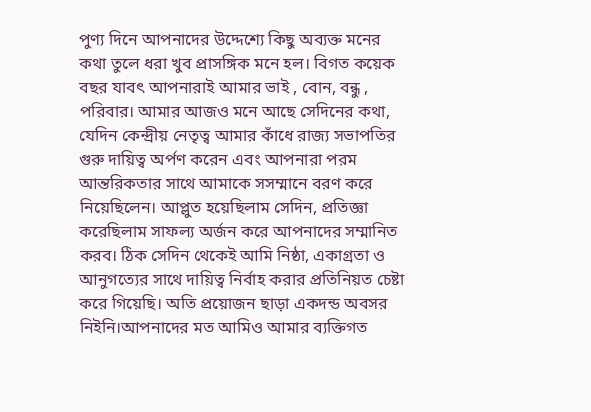পুণ্য দিনে আপনাদের উদ্দেশ্যে কিছু অব্যক্ত মনের কথা তুলে ধরা খুব প্রাসঙ্গিক মনে হল। বিগত কয়েক বছর যাবৎ আপনারাই আমার ভাই , বোন, বন্ধু , পরিবার। আমার আজও মনে আছে সেদিনের কথা, যেদিন কেন্দ্রীয় নেতৃত্ব আমার কাঁধে রাজ্য সভাপতির গুরু দায়িত্ব অর্পণ করেন এবং আপনারা পরম আন্তরিকতার সাথে আমাকে সসম্মানে বরণ করে নিয়েছিলেন। আপ্লুত হয়েছিলাম সেদিন, প্রতিজ্ঞা করেছিলাম সাফল্য অর্জন করে আপনাদের সম্মানিত করব। ঠিক সেদিন থেকেই আমি নিষ্ঠা, একাগ্রতা ও আনুগত্যের সাথে দায়িত্ব নির্বাহ করার প্রতিনিয়ত চেষ্টা করে গিয়েছি। অতি প্রয়োজন ছাড়া একদন্ড অবসর নিইনি।আপনাদের মত আমিও আমার ব্যক্তিগত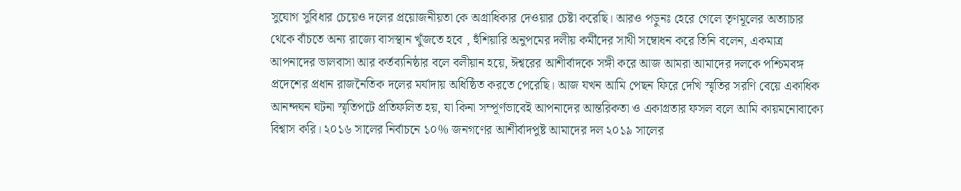সুযোগ সুবিধার চেয়েও দলের প্রয়োজনীয়তা কে অগ্রাধিকার দেওয়ার চেষ্টা করেছি। আরও পড়ুনঃ হেরে গেলে তৃণমূলের অত্যাচার থেকে বাঁচতে অন্য রাজ্যে বাসস্থান খুঁজতে হবে , হুঁশিয়ারি অনুপমের দলীয় কর্মীদের সাথী সম্বোধন করে তিনি বলেন, একমাত্র আপনাদের ভালবাসা আর কর্তব্যনিষ্ঠার বলে বলীয়ান হয়ে, ঈশ্বরের আশীর্বাদকে সঙ্গী করে আজ আমরা আমাদের দলকে পশ্চিমবঙ্গ প্রদেশের প্রধান রাজনৈতিক দলের মর্যাদায় অধিষ্ঠিত করতে পেরেছি। আজ যখন আমি পেছন ফিরে দেখি স্মৃতির সরণি বেয়ে একাধিক আনন্দঘন ঘটনা স্মৃতিপটে প্রতিফলিত হয়, যা কিনা সম্পূর্ণভাবেই আপনাদের আন্তরিকতা ও একাগ্রতার ফসল বলে আমি কায়মনোবাক্যে বিশ্বাস করি। ২০১৬ সালের নির্বাচনে ১০% জনগণের আশীর্বাদপুষ্ট আমাদের দল ২০১৯ সালের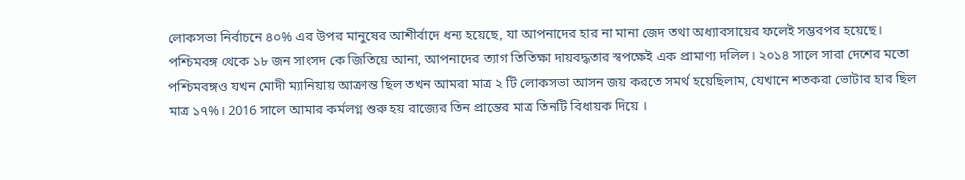লোকসভা নির্বাচনে ৪০% এর উপর মানুষের আশীর্বাদে ধন্য হয়েছে, যা আপনাদের হার না মানা জেদ তথা অধ্যাবসায়ের ফলেই সম্ভবপর হয়েছে। পশ্চিমবঙ্গ থেকে ১৮ জন সাংসদ কে জিতিয়ে আনা, আপনাদের ত্যাগ তিতিক্ষা দায়বদ্ধতার স্বপক্ষেই এক প্রামাণ্য দলিল। ২০১৪ সালে সারা দেশের মতো পশ্চিমবঙ্গও যখন মোদী ম্যানিয়ায় আক্রান্ত ছিল তখন আমরা মাত্র ২ টি লোকসভা আসন জয় করতে সমর্থ হয়েছিলাম, যেখানে শতকরা ভোটার হার ছিল মাত্র ১৭%। 2016 সালে আমার কৰ্মলগ্ন শুরু হয় রাজ্যের তিন প্রান্তের মাত্র তিনটি বিধায়ক দিয়ে ।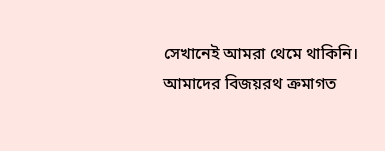সেখানেই আমরা থেমে থাকিনি। আমাদের বিজয়রথ ক্রমাগত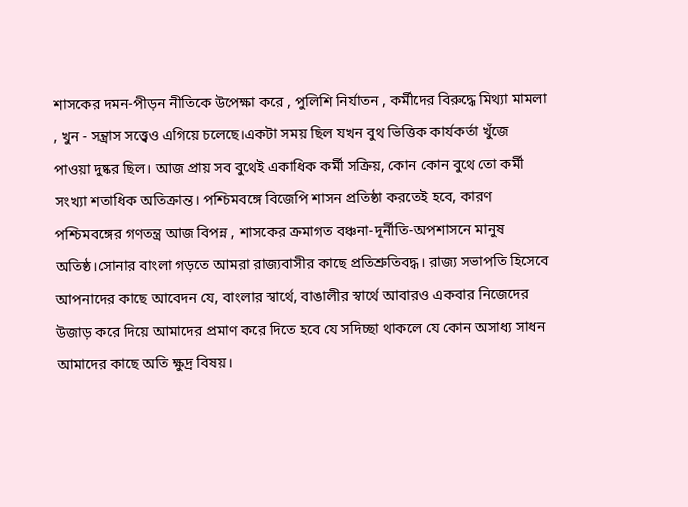শাসকের দমন-পীড়ন নীতিকে উপেক্ষা করে , পুলিশি নির্যাতন , কর্মীদের বিরুদ্ধে মিথ্যা মামলা , খুন - সন্ত্রাস সত্ত্বেও এগিয়ে চলেছে।একটা সময় ছিল যখন বুথ ভিত্তিক কার্যকর্তা খুঁজে পাওয়া দুষ্কর ছিল। আজ প্রায় সব বুথেই একাধিক কর্মী সক্রিয়, কোন কোন বুথে তো কর্মী সংখ্যা শতাধিক অতিক্রান্ত। পশ্চিমবঙ্গে বিজেপি শাসন প্রতিষ্ঠা করতেই হবে, কারণ পশ্চিমবঙ্গের গণতন্ত্র আজ বিপন্ন , শাসকের ক্রমাগত বঞ্চনা-দূর্নীতি-অপশাসনে মানুষ অতিষ্ঠ।সোনার বাংলা গড়তে আমরা রাজ্যবাসীর কাছে প্রতিশ্রুতিবদ্ধ। রাজ্য সভাপতি হিসেবে আপনাদের কাছে আবেদন যে, বাংলার স্বার্থে, বাঙালীর স্বার্থে আবারও একবার নিজেদের উজাড় করে দিয়ে আমাদের প্রমাণ করে দিতে হবে যে সদিচ্ছা থাকলে যে কোন অসাধ্য সাধন আমাদের কাছে অতি ক্ষুদ্র বিষয়।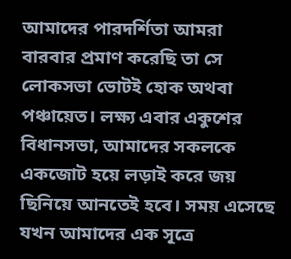আমাদের পারদর্শিতা আমরা বারবার প্রমাণ করেছি তা সে লোকসভা ভোটই হোক অথবা পঞ্চায়েত। লক্ষ্য এবার একুশের বিধানসভা, আমাদের সকলকে একজোট হয়ে লড়াই করে জয় ছিনিয়ে আনতেই হবে। সময় এসেছে যখন আমাদের এক সূত্রে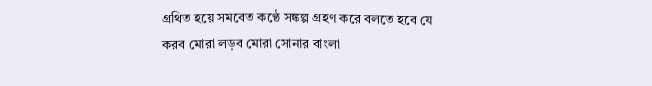গ্রথিত হয়ে সমবেত কণ্ঠে সঙ্কল্প গ্রহণ করে বলতে হবে যে করব মোরা লড়ব মোরা সোনার বাংলা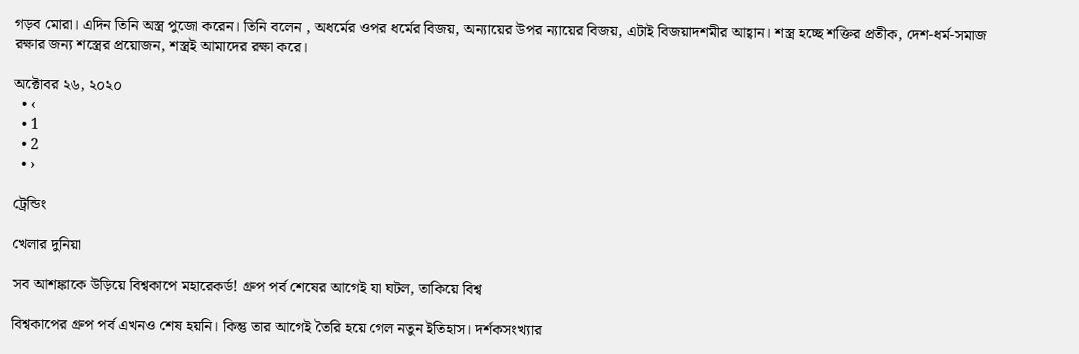গড়ব মোরা। এদিন তিনি অস্ত্র পুজো করেন। তিনি বলেন , অধর্মের ওপর ধর্মের বিজয়, অন্যায়ের উপর ন্যায়ের বিজয়, এটাই বিজয়াদশমীর আহ্বান। শস্ত্র হচ্ছে শক্তির প্রতীক, দেশ-ধর্ম-সমাজ রক্ষার জন্য শস্ত্রের প্রয়োজন, শস্ত্রই আমাদের রক্ষা করে।

অক্টোবর ২৬, ২০২০
  • ‹
  • 1
  • 2
  • ›

ট্রেন্ডিং

খেলার দুনিয়া

সব আশঙ্কাকে উড়িয়ে বিশ্বকাপে মহারেকর্ড! গ্রুপ পর্ব শেষের আগেই যা ঘটল, তাকিয়ে বিশ্ব

বিশ্বকাপের গ্রুপ পর্ব এখনও শেষ হয়নি। কিন্তু তার আগেই তৈরি হয়ে গেল নতুন ইতিহাস। দর্শকসংখ্যার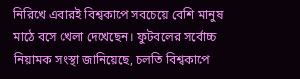নিরিখে এবারই বিশ্বকাপে সবচেয়ে বেশি মানুষ মাঠে বসে খেলা দেখেছেন। ফুটবলের সর্বোচ্চ নিয়ামক সংস্থা জানিয়েছে, চলতি বিশ্বকাপে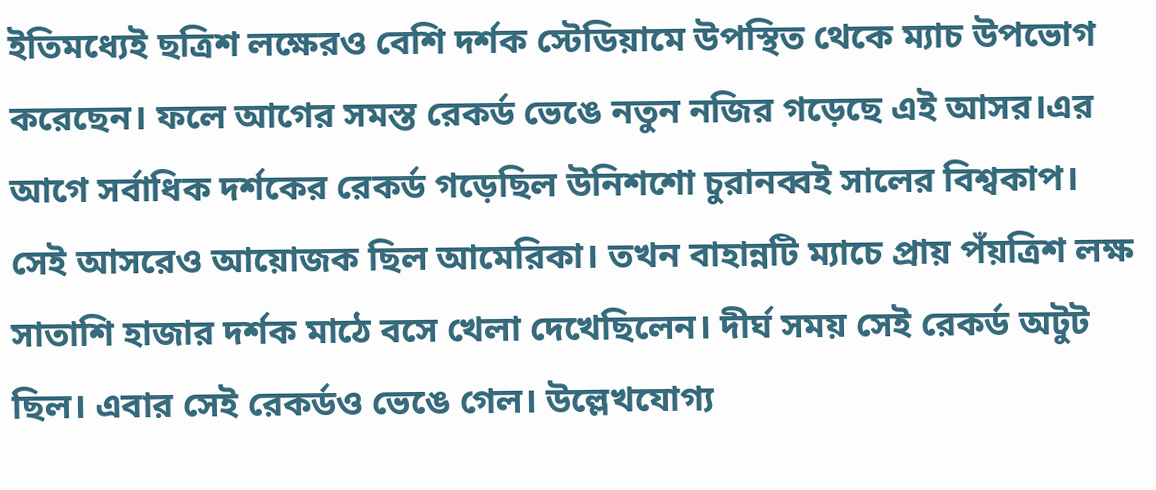ইতিমধ্যেই ছত্রিশ লক্ষেরও বেশি দর্শক স্টেডিয়ামে উপস্থিত থেকে ম্যাচ উপভোগ করেছেন। ফলে আগের সমস্ত রেকর্ড ভেঙে নতুন নজির গড়েছে এই আসর।এর আগে সর্বাধিক দর্শকের রেকর্ড গড়েছিল উনিশশো চুরানব্বই সালের বিশ্বকাপ। সেই আসরেও আয়োজক ছিল আমেরিকা। তখন বাহান্নটি ম্যাচে প্রায় পঁয়ত্রিশ লক্ষ সাতাশি হাজার দর্শক মাঠে বসে খেলা দেখেছিলেন। দীর্ঘ সময় সেই রেকর্ড অটুট ছিল। এবার সেই রেকর্ডও ভেঙে গেল। উল্লেখযোগ্য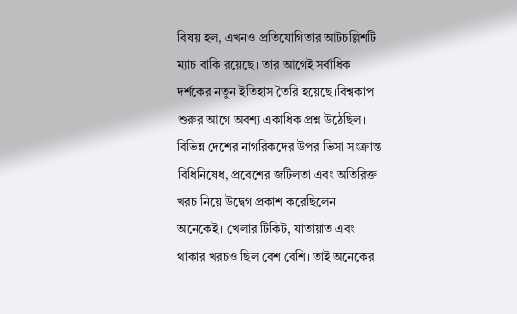বিষয় হল, এখনও প্রতিযোগিতার আটচল্লিশটি ম্যাচ বাকি রয়েছে। তার আগেই সর্বাধিক দর্শকের নতুন ইতিহাস তৈরি হয়েছে।বিশ্বকাপ শুরুর আগে অবশ্য একাধিক প্রশ্ন উঠেছিল। বিভিন্ন দেশের নাগরিকদের উপর ভিসা সংক্রান্ত বিধিনিষেধ, প্রবেশের জটিলতা এবং অতিরিক্ত খরচ নিয়ে উদ্বেগ প্রকাশ করেছিলেন অনেকেই। খেলার টিকিট, যাতায়াত এবং থাকার খরচও ছিল বেশ বেশি। তাই অনেকের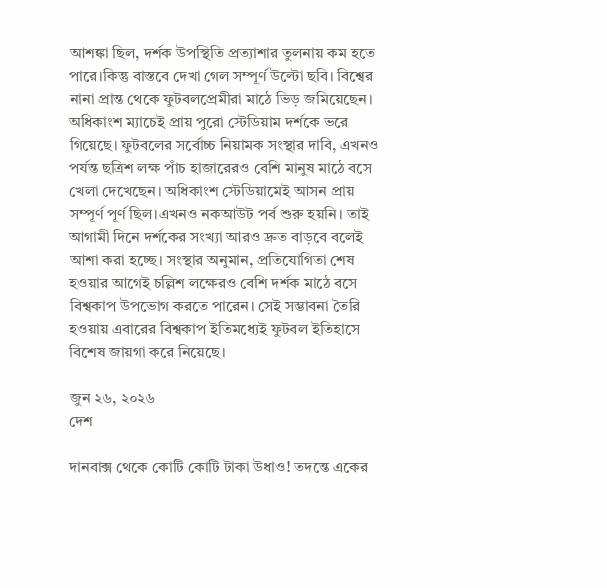আশঙ্কা ছিল, দর্শক উপস্থিতি প্রত্যাশার তুলনায় কম হতে পারে।কিন্তু বাস্তবে দেখা গেল সম্পূর্ণ উল্টো ছবি। বিশ্বের নানা প্রান্ত থেকে ফুটবলপ্রেমীরা মাঠে ভিড় জমিয়েছেন। অধিকাংশ ম্যাচেই প্রায় পুরো স্টেডিয়াম দর্শকে ভরে গিয়েছে। ফুটবলের সর্বোচ্চ নিয়ামক সংস্থার দাবি, এখনও পর্যন্ত ছত্রিশ লক্ষ পাঁচ হাজারেরও বেশি মানুষ মাঠে বসে খেলা দেখেছেন। অধিকাংশ স্টেডিয়ামেই আসন প্রায় সম্পূর্ণ পূর্ণ ছিল।এখনও নকআউট পর্ব শুরু হয়নি। তাই আগামী দিনে দর্শকের সংখ্যা আরও দ্রুত বাড়বে বলেই আশা করা হচ্ছে। সংস্থার অনুমান, প্রতিযোগিতা শেষ হওয়ার আগেই চল্লিশ লক্ষেরও বেশি দর্শক মাঠে বসে বিশ্বকাপ উপভোগ করতে পারেন। সেই সম্ভাবনা তৈরি হওয়ায় এবারের বিশ্বকাপ ইতিমধ্যেই ফুটবল ইতিহাসে বিশেষ জায়গা করে নিয়েছে।

জুন ২৬, ২০২৬
দেশ

দানবাক্স থেকে কোটি কোটি টাকা উধাও! তদন্তে একের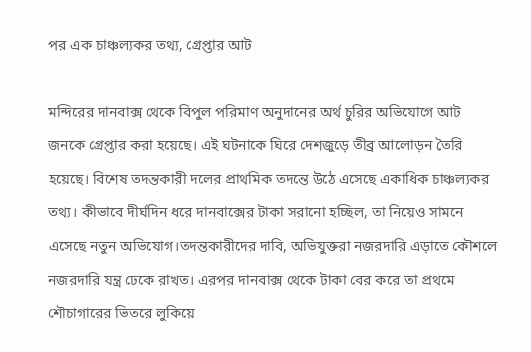পর এক চাঞ্চল্যকর তথ্য, গ্রেপ্তার আট

মন্দিরের দানবাক্স থেকে বিপুল পরিমাণ অনুদানের অর্থ চুরির অভিযোগে আট জনকে গ্রেপ্তার করা হয়েছে। এই ঘটনাকে ঘিরে দেশজুড়ে তীব্র আলোড়ন তৈরি হয়েছে। বিশেষ তদন্তকারী দলের প্রাথমিক তদন্তে উঠে এসেছে একাধিক চাঞ্চল্যকর তথ্য। কীভাবে দীর্ঘদিন ধরে দানবাক্সের টাকা সরানো হচ্ছিল, তা নিয়েও সামনে এসেছে নতুন অভিযোগ।তদন্তকারীদের দাবি, অভিযুক্তরা নজরদারি এড়াতে কৌশলে নজরদারি যন্ত্র ঢেকে রাখত। এরপর দানবাক্স থেকে টাকা বের করে তা প্রথমে শৌচাগারের ভিতরে লুকিয়ে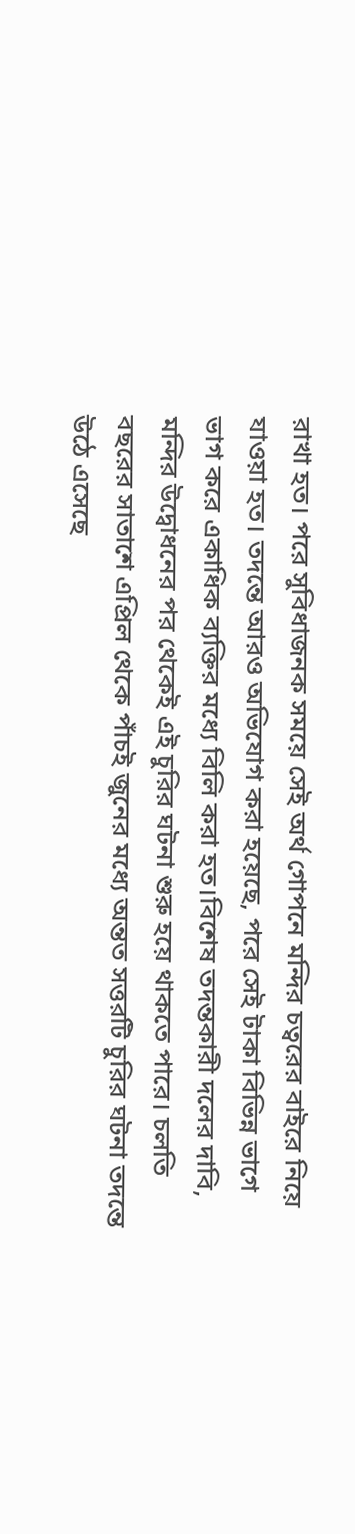রাখা হত। পরে সুবিধাজনক সময়ে সেই অর্থ গোপনে মন্দির চত্বরের বাইরে নিয়ে যাওয়া হত। তদন্তে আরও অভিযোগ করা হয়েছে, পরে সেই টাকা বিভিন্ন ভাগে ভাগ করে একাধিক ব্যক্তির মধ্যে বিলি করা হত।বিশেষ তদন্তকারী দলের দাবি, মন্দির উদ্বোধনের পর থেকেই এই চুরির ঘটনা শুরু হয়ে থাকতে পারে। চলতি বছরের সাতাশে এপ্রিল থেকে পাঁচই জুনের মধ্যে অন্তত সত্তরটি চুরির ঘটনা তদন্তে উঠে এসেছে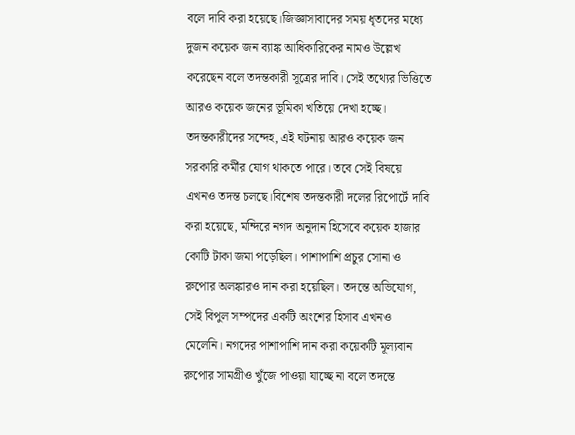বলে দাবি করা হয়েছে।জিজ্ঞাসাবাদের সময় ধৃতদের মধ্যে দুজন কয়েক জন ব্যাঙ্ক আধিকারিকের নামও উল্লেখ করেছেন বলে তদন্তকারী সূত্রের দাবি। সেই তথ্যের ভিত্তিতে আরও কয়েক জনের ভূমিকা খতিয়ে দেখা হচ্ছে। তদন্তকারীদের সন্দেহ, এই ঘটনায় আরও কয়েক জন সরকারি কর্মীর যোগ থাকতে পারে। তবে সেই বিষয়ে এখনও তদন্ত চলছে।বিশেষ তদন্তকারী দলের রিপোর্টে দাবি করা হয়েছে, মন্দিরে নগদ অনুদান হিসেবে কয়েক হাজার কোটি টাকা জমা পড়েছিল। পাশাপাশি প্রচুর সোনা ও রুপোর অলঙ্কারও দান করা হয়েছিল। তদন্তে অভিযোগ, সেই বিপুল সম্পদের একটি অংশের হিসাব এখনও মেলেনি। নগদের পাশাপাশি দান করা কয়েকটি মূল্যবান রুপোর সামগ্রীও খুঁজে পাওয়া যাচ্ছে না বলে তদন্তে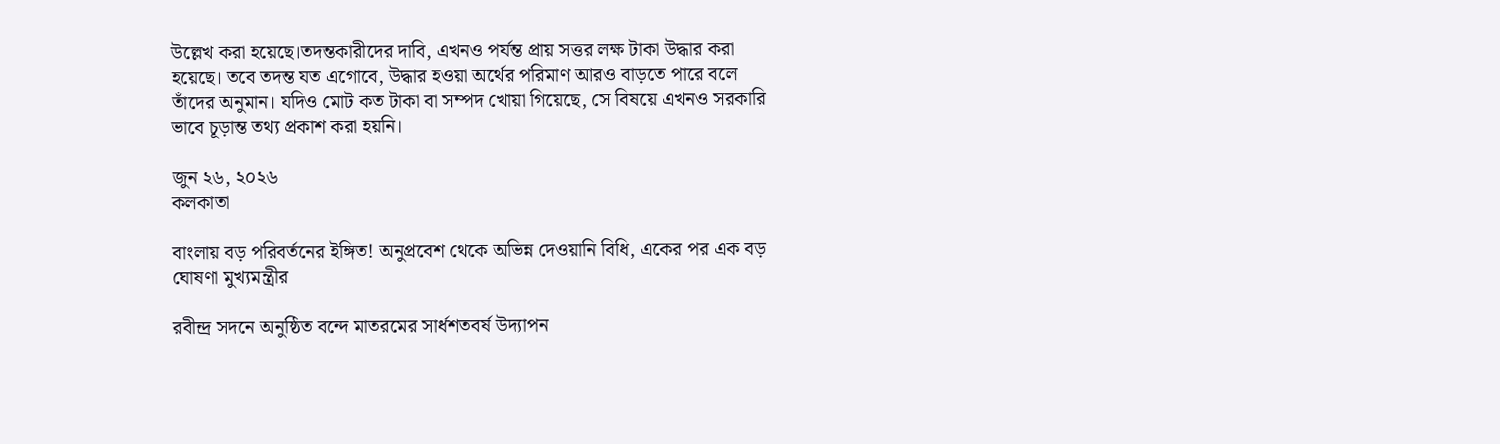উল্লেখ করা হয়েছে।তদন্তকারীদের দাবি, এখনও পর্যন্ত প্রায় সত্তর লক্ষ টাকা উদ্ধার করা হয়েছে। তবে তদন্ত যত এগোবে, উদ্ধার হওয়া অর্থের পরিমাণ আরও বাড়তে পারে বলে তাঁদের অনুমান। যদিও মোট কত টাকা বা সম্পদ খোয়া গিয়েছে, সে বিষয়ে এখনও সরকারি ভাবে চূড়ান্ত তথ্য প্রকাশ করা হয়নি।

জুন ২৬, ২০২৬
কলকাতা

বাংলায় বড় পরিবর্তনের ইঙ্গিত! অনুপ্রবেশ থেকে অভিন্ন দেওয়ানি বিধি, একের পর এক বড় ঘোষণা মুখ্যমন্ত্রীর

রবীন্দ্র সদনে অনুষ্ঠিত বন্দে মাতরমের সার্ধশতবর্ষ উদ্যাপন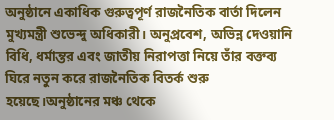অনুষ্ঠানে একাধিক গুরুত্বপূর্ণ রাজনৈতিক বার্তা দিলেন মুখ্যমন্ত্রী শুভেন্দু অধিকারী। অনুপ্রবেশ, অভিন্ন দেওয়ানি বিধি, ধর্মান্তর এবং জাতীয় নিরাপত্তা নিয়ে তাঁর বক্তব্য ঘিরে নতুন করে রাজনৈতিক বিতর্ক শুরু হয়েছে।অনুষ্ঠানের মঞ্চ থেকে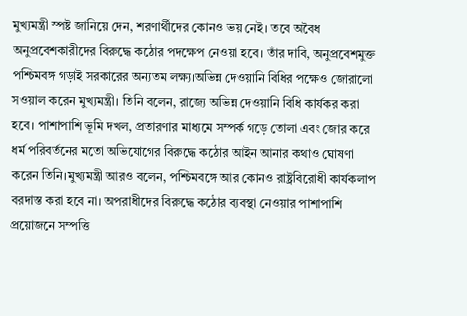মুখ্যমন্ত্রী স্পষ্ট জানিয়ে দেন, শরণার্থীদের কোনও ভয় নেই। তবে অবৈধ অনুপ্রবেশকারীদের বিরুদ্ধে কঠোর পদক্ষেপ নেওয়া হবে। তাঁর দাবি, অনুপ্রবেশমুক্ত পশ্চিমবঙ্গ গড়াই সরকারের অন্যতম লক্ষ্য।অভিন্ন দেওয়ানি বিধির পক্ষেও জোরালো সওয়াল করেন মুখ্যমন্ত্রী। তিনি বলেন, রাজ্যে অভিন্ন দেওয়ানি বিধি কার্যকর করা হবে। পাশাপাশি ভূমি দখল, প্রতারণার মাধ্যমে সম্পর্ক গড়ে তোলা এবং জোর করে ধর্ম পরিবর্তনের মতো অভিযোগের বিরুদ্ধে কঠোর আইন আনার কথাও ঘোষণা করেন তিনি।মুখ্যমন্ত্রী আরও বলেন, পশ্চিমবঙ্গে আর কোনও রাষ্ট্রবিরোধী কার্যকলাপ বরদাস্ত করা হবে না। অপরাধীদের বিরুদ্ধে কঠোর ব্যবস্থা নেওয়ার পাশাপাশি প্রয়োজনে সম্পত্তি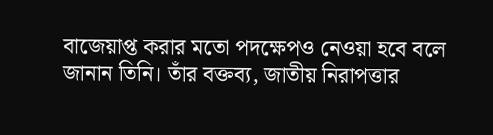বাজেয়াপ্ত করার মতো পদক্ষেপও নেওয়া হবে বলে জানান তিনি। তাঁর বক্তব্য, জাতীয় নিরাপত্তার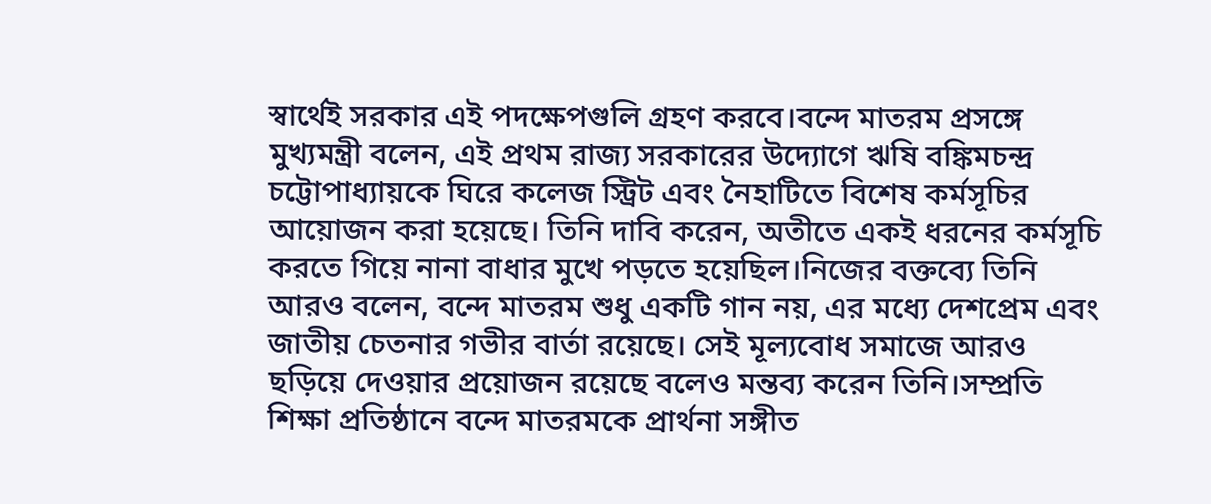স্বার্থেই সরকার এই পদক্ষেপগুলি গ্রহণ করবে।বন্দে মাতরম প্রসঙ্গে মুখ্যমন্ত্রী বলেন, এই প্রথম রাজ্য সরকারের উদ্যোগে ঋষি বঙ্কিমচন্দ্র চট্টোপাধ্যায়কে ঘিরে কলেজ স্ট্রিট এবং নৈহাটিতে বিশেষ কর্মসূচির আয়োজন করা হয়েছে। তিনি দাবি করেন, অতীতে একই ধরনের কর্মসূচি করতে গিয়ে নানা বাধার মুখে পড়তে হয়েছিল।নিজের বক্তব্যে তিনি আরও বলেন, বন্দে মাতরম শুধু একটি গান নয়, এর মধ্যে দেশপ্রেম এবং জাতীয় চেতনার গভীর বার্তা রয়েছে। সেই মূল্যবোধ সমাজে আরও ছড়িয়ে দেওয়ার প্রয়োজন রয়েছে বলেও মন্তব্য করেন তিনি।সম্প্রতি শিক্ষা প্রতিষ্ঠানে বন্দে মাতরমকে প্রার্থনা সঙ্গীত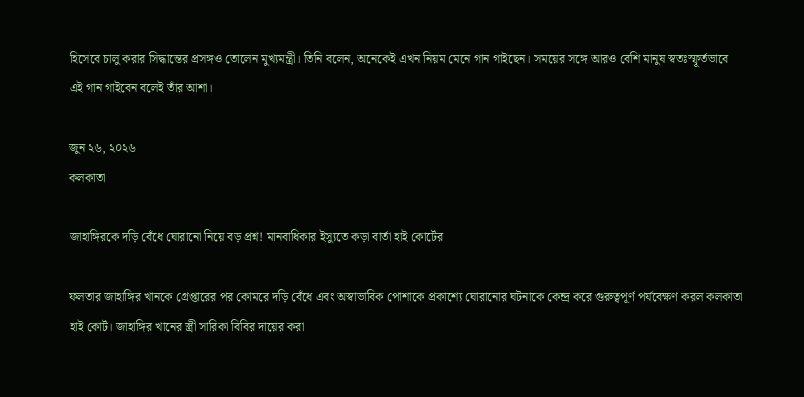হিসেবে চালু করার সিদ্ধান্তের প্রসঙ্গও তোলেন মুখ্যমন্ত্রী। তিনি বলেন, অনেকেই এখন নিয়ম মেনে গান গাইছেন। সময়ের সঙ্গে আরও বেশি মানুষ স্বতঃস্ফূর্তভাবে এই গান গাইবেন বলেই তাঁর আশা।

জুন ২৬, ২০২৬
কলকাতা

জাহাঙ্গিরকে দড়ি বেঁধে ঘোরানো নিয়ে বড় প্রশ্ন! মানবাধিকার ইস্যুতে কড়া বার্তা হাই কোর্টের

ফলতার জাহাঙ্গির খানকে গ্রেপ্তারের পর কোমরে দড়ি বেঁধে এবং অস্বাভাবিক পোশাকে প্রকাশ্যে ঘোরানোর ঘটনাকে কেন্দ্র করে গুরুত্বপূর্ণ পর্যবেক্ষণ করল কলকাতা হাই কোর্ট। জাহাঙ্গির খানের স্ত্রী সারিকা বিবির দায়ের করা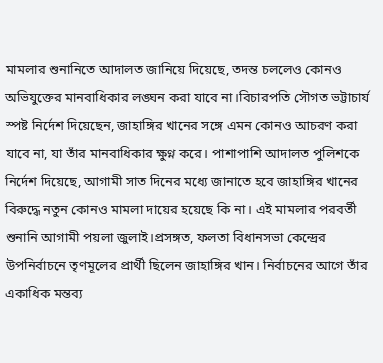মামলার শুনানিতে আদালত জানিয়ে দিয়েছে, তদন্ত চললেও কোনও অভিযুক্তের মানবাধিকার লঙ্ঘন করা যাবে না।বিচারপতি সৌগত ভট্টাচার্য স্পষ্ট নির্দেশ দিয়েছেন, জাহাঙ্গির খানের সঙ্গে এমন কোনও আচরণ করা যাবে না, যা তাঁর মানবাধিকার ক্ষুণ্ন করে। পাশাপাশি আদালত পুলিশকে নির্দেশ দিয়েছে, আগামী সাত দিনের মধ্যে জানাতে হবে জাহাঙ্গির খানের বিরুদ্ধে নতুন কোনও মামলা দায়ের হয়েছে কি না। এই মামলার পরবর্তী শুনানি আগামী পয়লা জুলাই।প্রসঙ্গত, ফলতা বিধানসভা কেন্দ্রের উপনির্বাচনে তৃণমূলের প্রার্থী ছিলেন জাহাঙ্গির খান। নির্বাচনের আগে তাঁর একাধিক মন্তব্য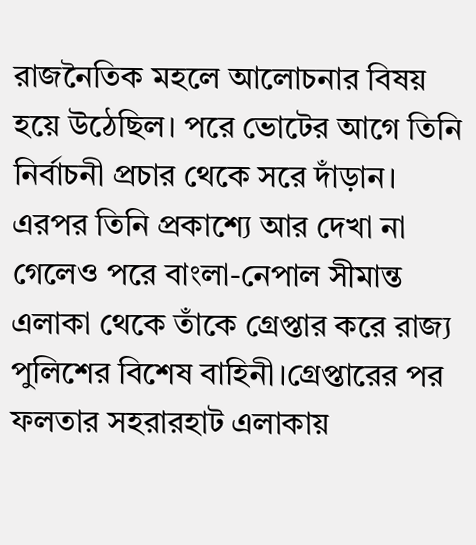রাজনৈতিক মহলে আলোচনার বিষয় হয়ে উঠেছিল। পরে ভোটের আগে তিনি নির্বাচনী প্রচার থেকে সরে দাঁড়ান। এরপর তিনি প্রকাশ্যে আর দেখা না গেলেও পরে বাংলা-নেপাল সীমান্ত এলাকা থেকে তাঁকে গ্রেপ্তার করে রাজ্য পুলিশের বিশেষ বাহিনী।গ্রেপ্তারের পর ফলতার সহরারহাট এলাকায়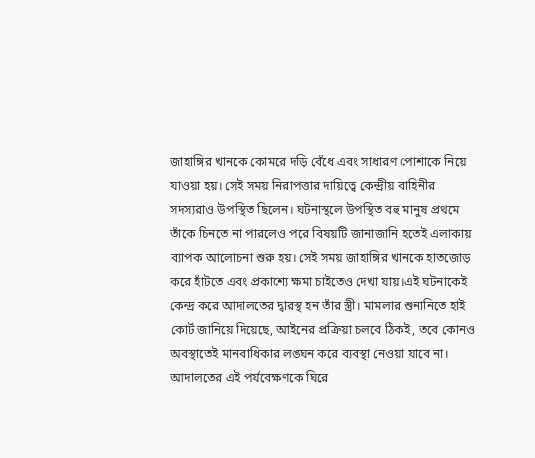জাহাঙ্গির খানকে কোমরে দড়ি বেঁধে এবং সাধারণ পোশাকে নিয়ে যাওয়া হয়। সেই সময় নিরাপত্তার দায়িত্বে কেন্দ্রীয় বাহিনীর সদস্যরাও উপস্থিত ছিলেন। ঘটনাস্থলে উপস্থিত বহু মানুষ প্রথমে তাঁকে চিনতে না পারলেও পরে বিষয়টি জানাজানি হতেই এলাকায় ব্যাপক আলোচনা শুরু হয়। সেই সময় জাহাঙ্গির খানকে হাতজোড় করে হাঁটতে এবং প্রকাশ্যে ক্ষমা চাইতেও দেখা যায়।এই ঘটনাকেই কেন্দ্র করে আদালতের দ্বারস্থ হন তাঁর স্ত্রী। মামলার শুনানিতে হাই কোর্ট জানিয়ে দিয়েছে, আইনের প্রক্রিয়া চলবে ঠিকই, তবে কোনও অবস্থাতেই মানবাধিকার লঙ্ঘন করে ব্যবস্থা নেওয়া যাবে না। আদালতের এই পর্যবেক্ষণকে ঘিরে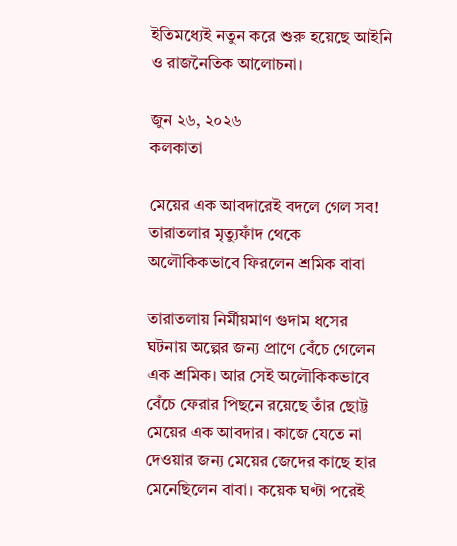ইতিমধ্যেই নতুন করে শুরু হয়েছে আইনি ও রাজনৈতিক আলোচনা।

জুন ২৬, ২০২৬
কলকাতা

মেয়ের এক আবদারেই বদলে গেল সব! তারাতলার মৃত্যুফাঁদ থেকে অলৌকিকভাবে ফিরলেন শ্রমিক বাবা

তারাতলায় নির্মীয়মাণ গুদাম ধসের ঘটনায় অল্পের জন্য প্রাণে বেঁচে গেলেন এক শ্রমিক। আর সেই অলৌকিকভাবে বেঁচে ফেরার পিছনে রয়েছে তাঁর ছোট্ট মেয়ের এক আবদার। কাজে যেতে না দেওয়ার জন্য মেয়ের জেদের কাছে হার মেনেছিলেন বাবা। কয়েক ঘণ্টা পরেই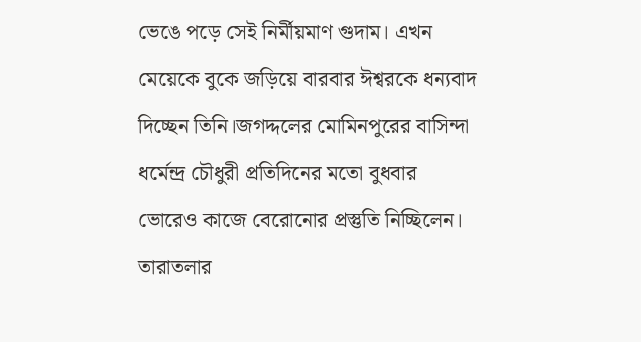ভেঙে পড়ে সেই নির্মীয়মাণ গুদাম। এখন মেয়েকে বুকে জড়িয়ে বারবার ঈশ্বরকে ধন্যবাদ দিচ্ছেন তিনি।জগদ্দলের মোমিনপুরের বাসিন্দা ধর্মেন্দ্র চৌধুরী প্রতিদিনের মতো বুধবার ভোরেও কাজে বেরোনোর প্রস্তুতি নিচ্ছিলেন। তারাতলার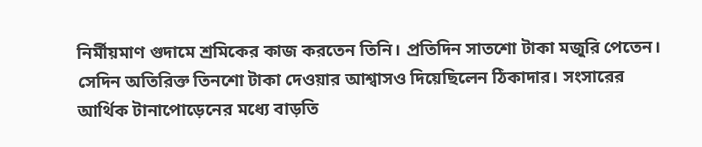নির্মীয়মাণ গুদামে শ্রমিকের কাজ করতেন তিনি। প্রতিদিন সাতশো টাকা মজুরি পেতেন। সেদিন অতিরিক্ত তিনশো টাকা দেওয়ার আশ্বাসও দিয়েছিলেন ঠিকাদার। সংসারের আর্থিক টানাপোড়েনের মধ্যে বাড়তি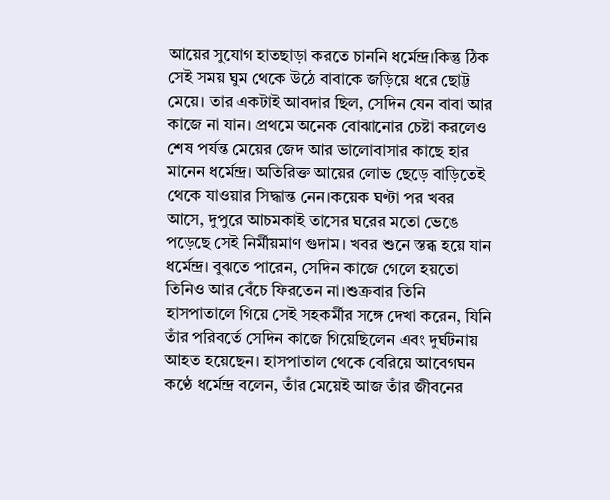আয়ের সুযোগ হাতছাড়া করতে চাননি ধর্মেন্দ্র।কিন্তু ঠিক সেই সময় ঘুম থেকে উঠে বাবাকে জড়িয়ে ধরে ছোট্ট মেয়ে। তার একটাই আবদার ছিল, সেদিন যেন বাবা আর কাজে না যান। প্রথমে অনেক বোঝানোর চেষ্টা করলেও শেষ পর্যন্ত মেয়ের জেদ আর ভালোবাসার কাছে হার মানেন ধর্মেন্দ্র। অতিরিক্ত আয়ের লোভ ছেড়ে বাড়িতেই থেকে যাওয়ার সিদ্ধান্ত নেন।কয়েক ঘণ্টা পর খবর আসে, দুপুরে আচমকাই তাসের ঘরের মতো ভেঙে পড়েছে সেই নির্মীয়মাণ গুদাম। খবর শুনে স্তব্ধ হয়ে যান ধর্মেন্দ্র। বুঝতে পারেন, সেদিন কাজে গেলে হয়তো তিনিও আর বেঁচে ফিরতেন না।শুক্রবার তিনি হাসপাতালে গিয়ে সেই সহকর্মীর সঙ্গে দেখা করেন, যিনি তাঁর পরিবর্তে সেদিন কাজে গিয়েছিলেন এবং দুর্ঘটনায় আহত হয়েছেন। হাসপাতাল থেকে বেরিয়ে আবেগঘন কণ্ঠে ধর্মেন্দ্র বলেন, তাঁর মেয়েই আজ তাঁর জীবনের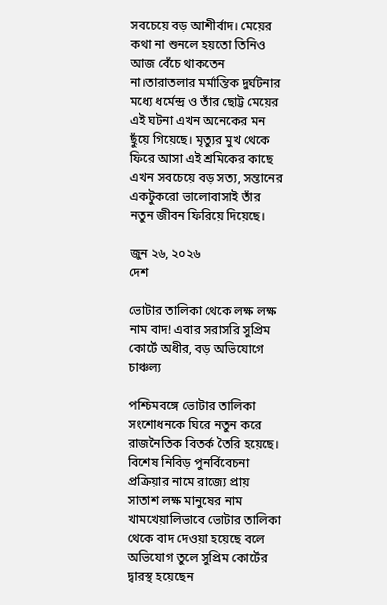সবচেয়ে বড় আশীর্বাদ। মেয়ের কথা না শুনলে হয়তো তিনিও আজ বেঁচে থাকতেন না।তারাতলার মর্মান্তিক দুর্ঘটনার মধ্যে ধর্মেন্দ্র ও তাঁর ছোট্ট মেয়ের এই ঘটনা এখন অনেকের মন ছুঁয়ে গিয়েছে। মৃত্যুর মুখ থেকে ফিরে আসা এই শ্রমিকের কাছে এখন সবচেয়ে বড় সত্য, সন্তানের একটুকরো ভালোবাসাই তাঁর নতুন জীবন ফিরিয়ে দিয়েছে।

জুন ২৬, ২০২৬
দেশ

ভোটার তালিকা থেকে লক্ষ লক্ষ নাম বাদ! এবার সরাসরি সুপ্রিম কোর্টে অধীর, বড় অভিযোগে চাঞ্চল্য

পশ্চিমবঙ্গে ভোটার তালিকা সংশোধনকে ঘিরে নতুন করে রাজনৈতিক বিতর্ক তৈরি হয়েছে। বিশেষ নিবিড় পুনর্বিবেচনা প্রক্রিয়ার নামে রাজ্যে প্রায় সাতাশ লক্ষ মানুষের নাম খামখেয়ালিভাবে ভোটার তালিকা থেকে বাদ দেওয়া হয়েছে বলে অভিযোগ তুলে সুপ্রিম কোর্টের দ্বারস্থ হয়েছেন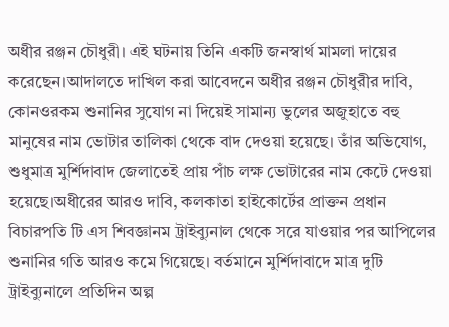অধীর রঞ্জন চৌধুরী। এই ঘটনায় তিনি একটি জনস্বার্থ মামলা দায়ের করেছেন।আদালতে দাখিল করা আবেদনে অধীর রঞ্জন চৌধুরীর দাবি, কোনওরকম শুনানির সুযোগ না দিয়েই সামান্য ভুলের অজুহাতে বহু মানুষের নাম ভোটার তালিকা থেকে বাদ দেওয়া হয়েছে। তাঁর অভিযোগ, শুধুমাত্র মুর্শিদাবাদ জেলাতেই প্রায় পাঁচ লক্ষ ভোটারের নাম কেটে দেওয়া হয়েছে।অধীরের আরও দাবি, কলকাতা হাইকোর্টের প্রাক্তন প্রধান বিচারপতি টি এস শিবজ্ঞানম ট্রাইব্যুনাল থেকে সরে যাওয়ার পর আপিলের শুনানির গতি আরও কমে গিয়েছে। বর্তমানে মুর্শিদাবাদে মাত্র দুটি ট্রাইব্যুনালে প্রতিদিন অল্প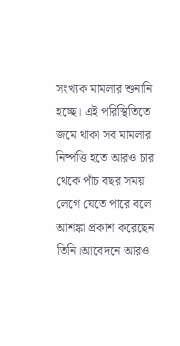সংখ্যক মামলার শুনানি হচ্ছে। এই পরিস্থিতিতে জমে থাকা সব মামলার নিষ্পত্তি হতে আরও চার থেকে পাঁচ বছর সময় লেগে যেতে পারে বলে আশঙ্কা প্রকাশ করেছেন তিনি।আবেদনে আরও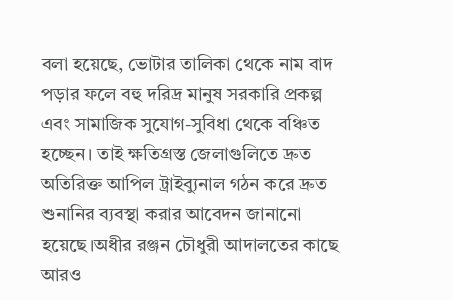বলা হয়েছে, ভোটার তালিকা থেকে নাম বাদ পড়ার ফলে বহু দরিদ্র মানুষ সরকারি প্রকল্প এবং সামাজিক সুযোগ-সুবিধা থেকে বঞ্চিত হচ্ছেন। তাই ক্ষতিগ্রস্ত জেলাগুলিতে দ্রুত অতিরিক্ত আপিল ট্রাইব্যুনাল গঠন করে দ্রুত শুনানির ব্যবস্থা করার আবেদন জানানো হয়েছে।অধীর রঞ্জন চৌধুরী আদালতের কাছে আরও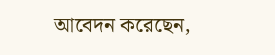আবেদন করেছেন,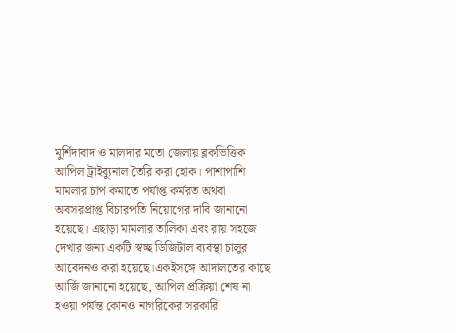মুর্শিদাবাদ ও মালদার মতো জেলায় ব্লকভিত্তিক আপিল ট্রাইব্যুনাল তৈরি করা হোক। পাশাপাশি মামলার চাপ কমাতে পর্যাপ্ত কর্মরত অথবা অবসরপ্রাপ্ত বিচারপতি নিয়োগের দাবি জানানো হয়েছে। এছাড়া মামলার তালিকা এবং রায় সহজে দেখার জন্য একটি স্বচ্ছ ডিজিটাল ব্যবস্থা চালুর আবেদনও করা হয়েছে।একইসঙ্গে আদালতের কাছে আর্জি জানানো হয়েছে, আপিল প্রক্রিয়া শেষ না হওয়া পর্যন্ত কোনও নাগরিকের সরকারি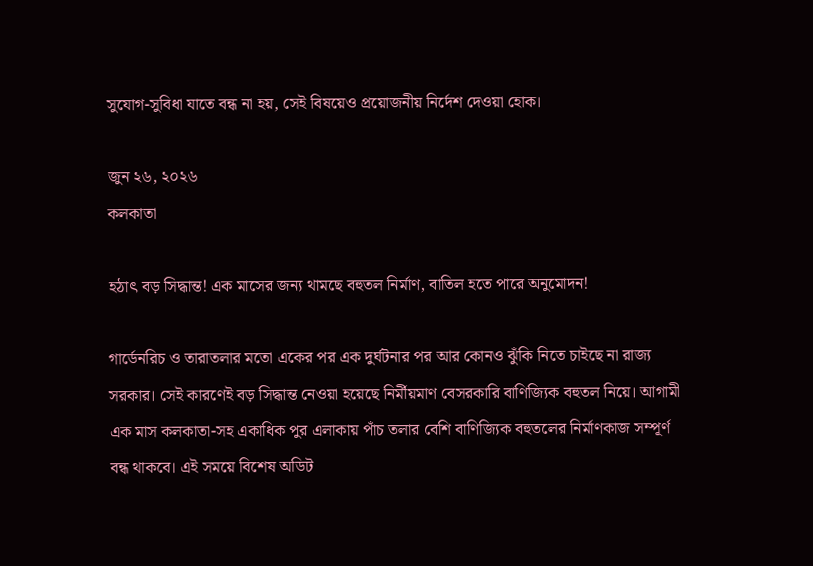সুযোগ-সুবিধা যাতে বন্ধ না হয়, সেই বিষয়েও প্রয়োজনীয় নির্দেশ দেওয়া হোক।

জুন ২৬, ২০২৬
কলকাতা

হঠাৎ বড় সিদ্ধান্ত! এক মাসের জন্য থামছে বহুতল নির্মাণ, বাতিল হতে পারে অনুমোদন!

গার্ডেনরিচ ও তারাতলার মতো একের পর এক দুর্ঘটনার পর আর কোনও ঝুঁকি নিতে চাইছে না রাজ্য সরকার। সেই কারণেই বড় সিদ্ধান্ত নেওয়া হয়েছে নির্মীয়মাণ বেসরকারি বাণিজ্যিক বহুতল নিয়ে। আগামী এক মাস কলকাতা-সহ একাধিক পুর এলাকায় পাঁচ তলার বেশি বাণিজ্যিক বহুতলের নির্মাণকাজ সম্পূর্ণ বন্ধ থাকবে। এই সময়ে বিশেষ অডিট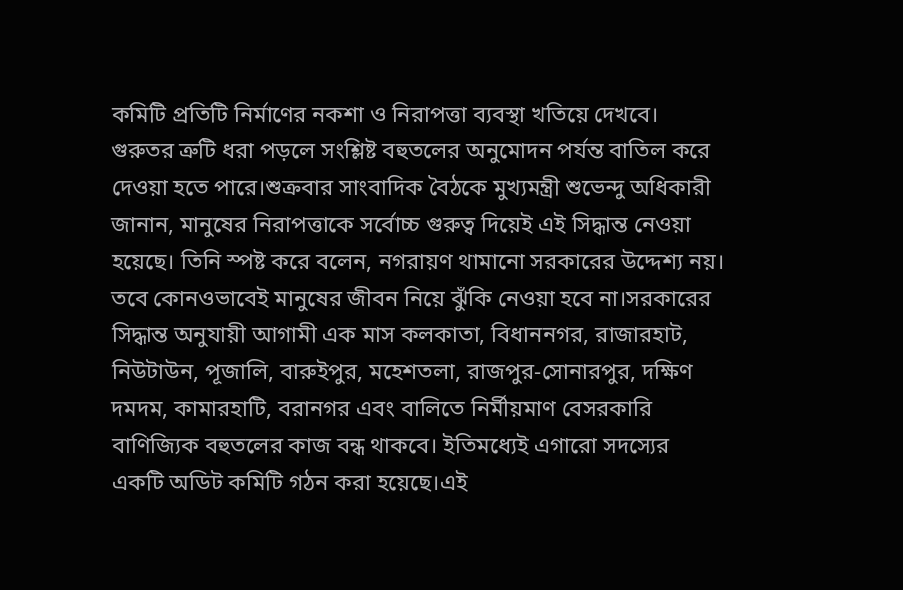কমিটি প্রতিটি নির্মাণের নকশা ও নিরাপত্তা ব্যবস্থা খতিয়ে দেখবে। গুরুতর ত্রুটি ধরা পড়লে সংশ্লিষ্ট বহুতলের অনুমোদন পর্যন্ত বাতিল করে দেওয়া হতে পারে।শুক্রবার সাংবাদিক বৈঠকে মুখ্যমন্ত্রী শুভেন্দু অধিকারী জানান, মানুষের নিরাপত্তাকে সর্বোচ্চ গুরুত্ব দিয়েই এই সিদ্ধান্ত নেওয়া হয়েছে। তিনি স্পষ্ট করে বলেন, নগরায়ণ থামানো সরকারের উদ্দেশ্য নয়। তবে কোনওভাবেই মানুষের জীবন নিয়ে ঝুঁকি নেওয়া হবে না।সরকারের সিদ্ধান্ত অনুযায়ী আগামী এক মাস কলকাতা, বিধাননগর, রাজারহাট, নিউটাউন, পূজালি, বারুইপুর, মহেশতলা, রাজপুর-সোনারপুর, দক্ষিণ দমদম, কামারহাটি, বরানগর এবং বালিতে নির্মীয়মাণ বেসরকারি বাণিজ্যিক বহুতলের কাজ বন্ধ থাকবে। ইতিমধ্যেই এগারো সদস্যের একটি অডিট কমিটি গঠন করা হয়েছে।এই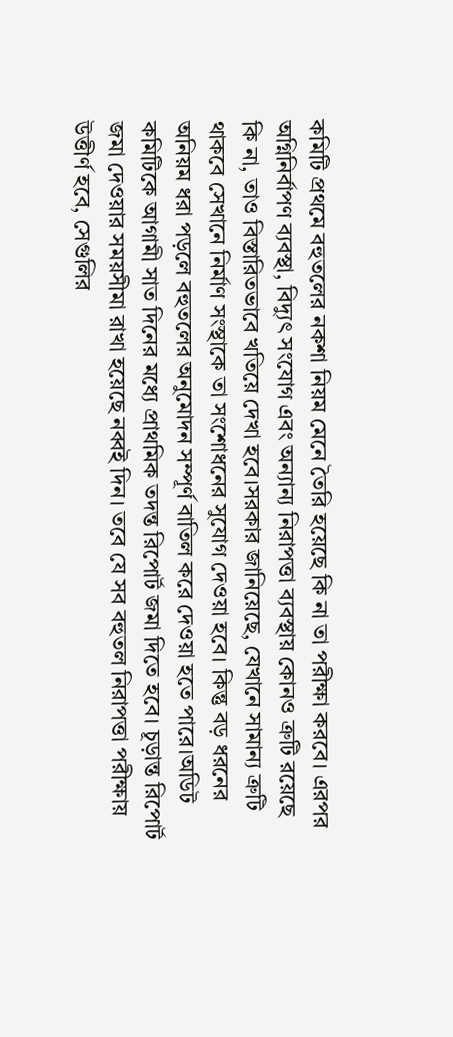কমিটি প্রথমে বহুতলের নকশা নিয়ম মেনে তৈরি হয়েছে কি না তা পরীক্ষা করবে। এরপর অগ্নিনির্বাপণ ব্যবস্থা, বিদ্যুৎ সংযোগ এবং অন্যান্য নিরাপত্তা ব্যবস্থায় কোনও ত্রুটি রয়েছে কি না, তাও বিস্তারিতভাবে খতিয়ে দেখা হবে।সরকার জানিয়েছে, যেখানে সামান্য ত্রুটি থাকবে সেখানে নির্মাণ সংস্থাকে তা সংশোধনের সুযোগ দেওয়া হবে। কিন্তু বড় ধরনের অনিয়ম ধরা পড়লে বহুতলের অনুমোদন সম্পূর্ণ বাতিল করে দেওয়া হতে পারে।অডিট কমিটিকে আগামী সাত দিনের মধ্যে প্রাথমিক তদন্ত রিপোর্ট জমা দিতে হবে। চূড়ান্ত রিপোর্ট জমা দেওয়ার সময়সীমা রাখা হয়েছে নব্বই দিন। তবে যে সব বহুতল নিরাপত্তা পরীক্ষায় উত্তীর্ণ হবে, সেগুলির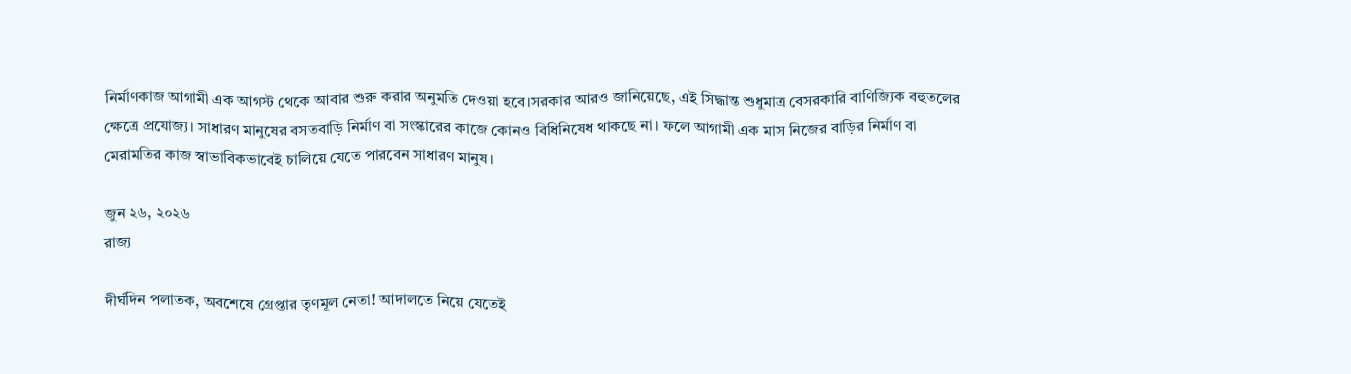নির্মাণকাজ আগামী এক আগস্ট থেকে আবার শুরু করার অনুমতি দেওয়া হবে।সরকার আরও জানিয়েছে, এই সিদ্ধান্ত শুধুমাত্র বেসরকারি বাণিজ্যিক বহুতলের ক্ষেত্রে প্রযোজ্য। সাধারণ মানুষের বসতবাড়ি নির্মাণ বা সংস্কারের কাজে কোনও বিধিনিষেধ থাকছে না। ফলে আগামী এক মাস নিজের বাড়ির নির্মাণ বা মেরামতির কাজ স্বাভাবিকভাবেই চালিয়ে যেতে পারবেন সাধারণ মানুষ।

জুন ২৬, ২০২৬
রাজ্য

দীর্ঘদিন পলাতক, অবশেষে গ্রেপ্তার তৃণমূল নেতা! আদালতে নিয়ে যেতেই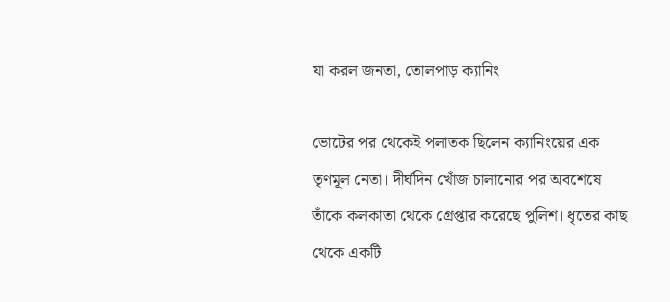যা করল জনতা, তোলপাড় ক্যানিং

ভোটের পর থেকেই পলাতক ছিলেন ক্যানিংয়ের এক তৃণমূল নেতা। দীর্ঘদিন খোঁজ চালানোর পর অবশেষে তাঁকে কলকাতা থেকে গ্রেপ্তার করেছে পুলিশ। ধৃতের কাছ থেকে একটি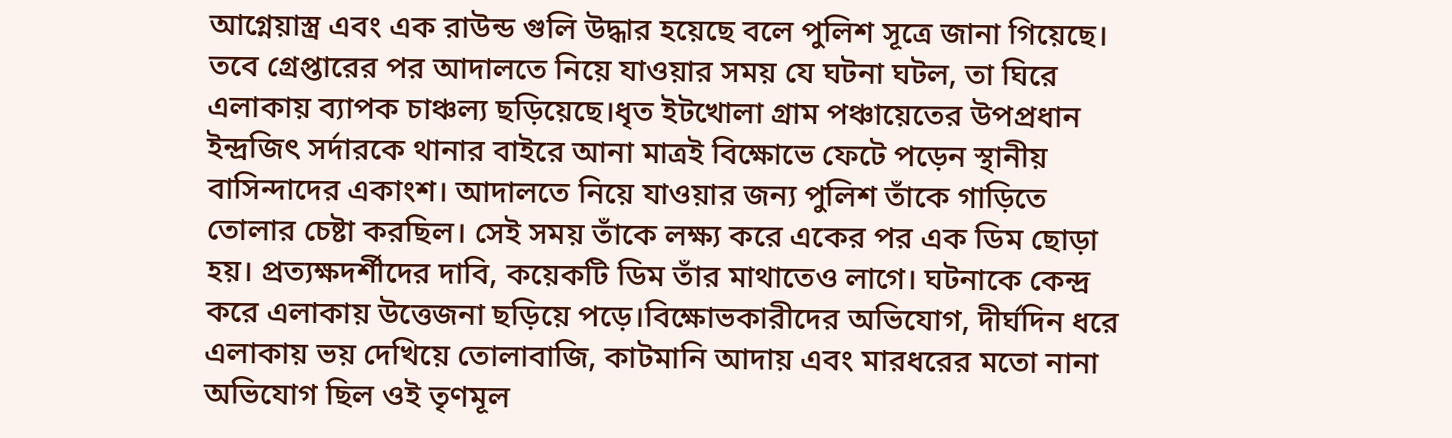আগ্নেয়াস্ত্র এবং এক রাউন্ড গুলি উদ্ধার হয়েছে বলে পুলিশ সূত্রে জানা গিয়েছে। তবে গ্রেপ্তারের পর আদালতে নিয়ে যাওয়ার সময় যে ঘটনা ঘটল, তা ঘিরে এলাকায় ব্যাপক চাঞ্চল্য ছড়িয়েছে।ধৃত ইটখোলা গ্রাম পঞ্চায়েতের উপপ্রধান ইন্দ্রজিৎ সর্দারকে থানার বাইরে আনা মাত্রই বিক্ষোভে ফেটে পড়েন স্থানীয় বাসিন্দাদের একাংশ। আদালতে নিয়ে যাওয়ার জন্য পুলিশ তাঁকে গাড়িতে তোলার চেষ্টা করছিল। সেই সময় তাঁকে লক্ষ্য করে একের পর এক ডিম ছোড়া হয়। প্রত্যক্ষদর্শীদের দাবি, কয়েকটি ডিম তাঁর মাথাতেও লাগে। ঘটনাকে কেন্দ্র করে এলাকায় উত্তেজনা ছড়িয়ে পড়ে।বিক্ষোভকারীদের অভিযোগ, দীর্ঘদিন ধরে এলাকায় ভয় দেখিয়ে তোলাবাজি, কাটমানি আদায় এবং মারধরের মতো নানা অভিযোগ ছিল ওই তৃণমূল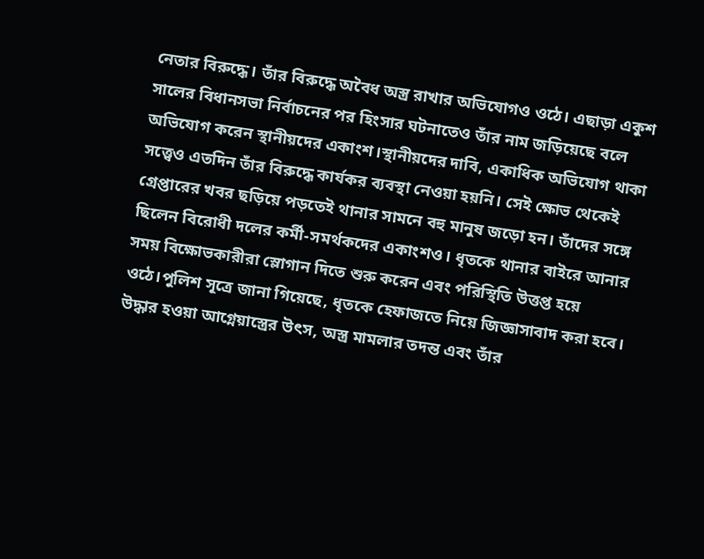নেতার বিরুদ্ধে। তাঁর বিরুদ্ধে অবৈধ অস্ত্র রাখার অভিযোগও ওঠে। এছাড়া একুশ সালের বিধানসভা নির্বাচনের পর হিংসার ঘটনাতেও তাঁর নাম জড়িয়েছে বলে অভিযোগ করেন স্থানীয়দের একাংশ।স্থানীয়দের দাবি, একাধিক অভিযোগ থাকা সত্ত্বেও এতদিন তাঁর বিরুদ্ধে কার্যকর ব্যবস্থা নেওয়া হয়নি। সেই ক্ষোভ থেকেই গ্রেপ্তারের খবর ছড়িয়ে পড়তেই থানার সামনে বহু মানুষ জড়ো হন। তাঁদের সঙ্গে ছিলেন বিরোধী দলের কর্মী-সমর্থকদের একাংশও। ধৃতকে থানার বাইরে আনার সময় বিক্ষোভকারীরা স্লোগান দিতে শুরু করেন এবং পরিস্থিতি উত্তপ্ত হয়ে ওঠে।পুলিশ সূত্রে জানা গিয়েছে, ধৃতকে হেফাজতে নিয়ে জিজ্ঞাসাবাদ করা হবে। উদ্ধার হওয়া আগ্নেয়াস্ত্রের উৎস, অস্ত্র মামলার তদন্ত এবং তাঁর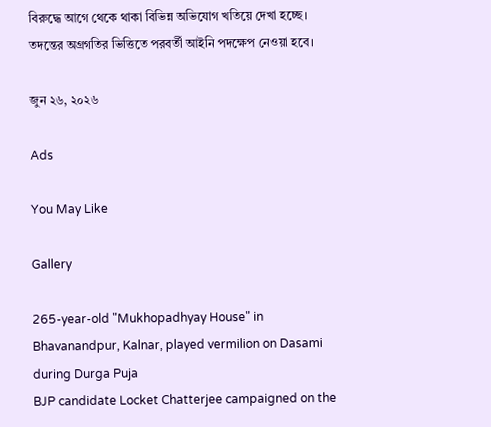বিরুদ্ধে আগে থেকে থাকা বিভিন্ন অভিযোগ খতিয়ে দেখা হচ্ছে। তদন্তের অগ্রগতির ভিত্তিতে পরবর্তী আইনি পদক্ষেপ নেওয়া হবে।

জুন ২৬, ২০২৬

Ads

You May Like

Gallery

265-year-old "Mukhopadhyay House" in Bhavanandpur, Kalnar, played vermilion on Dasami during Durga Puja
BJP candidate Locket Chatterjee campaigned on the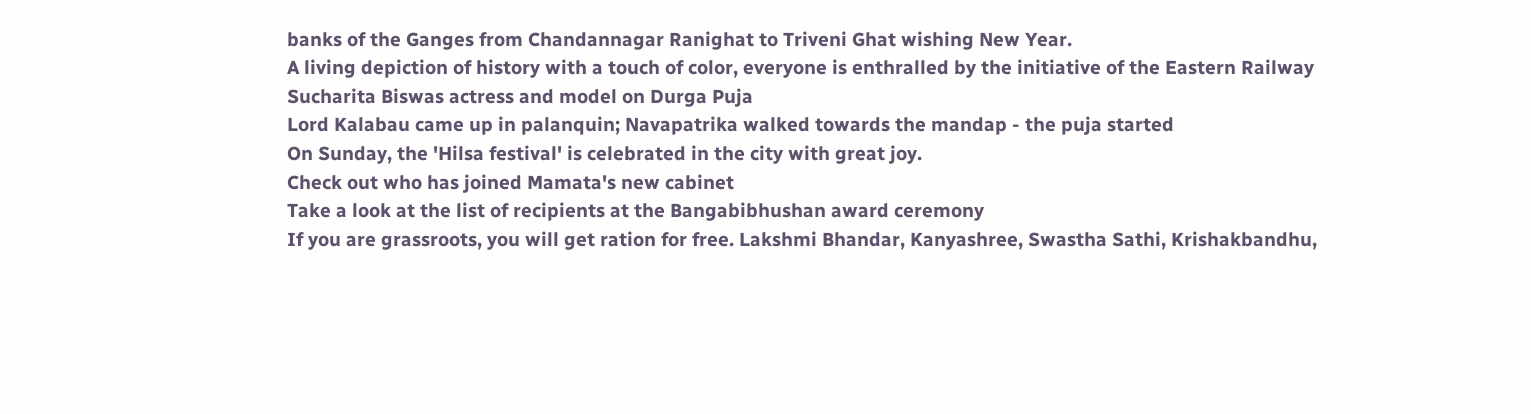banks of the Ganges from Chandannagar Ranighat to Triveni Ghat wishing New Year.
A living depiction of history with a touch of color, everyone is enthralled by the initiative of the Eastern Railway
Sucharita Biswas actress and model on Durga Puja
Lord Kalabau came up in palanquin; Navapatrika walked towards the mandap - the puja started
On Sunday, the 'Hilsa festival' is celebrated in the city with great joy.
Check out who has joined Mamata's new cabinet
Take a look at the list of recipients at the Bangabibhushan award ceremony
If you are grassroots, you will get ration for free. Lakshmi Bhandar, Kanyashree, Swastha Sathi, Krishakbandhu,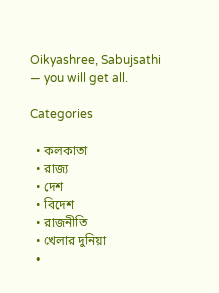Oikyashree, Sabujsathi — you will get all.

Categories

  • কলকাতা
  • রাজ্য
  • দেশ
  • বিদেশ
  • রাজনীতি
  • খেলার দুনিয়া
  •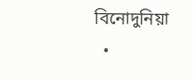বিনোদুনিয়া
  •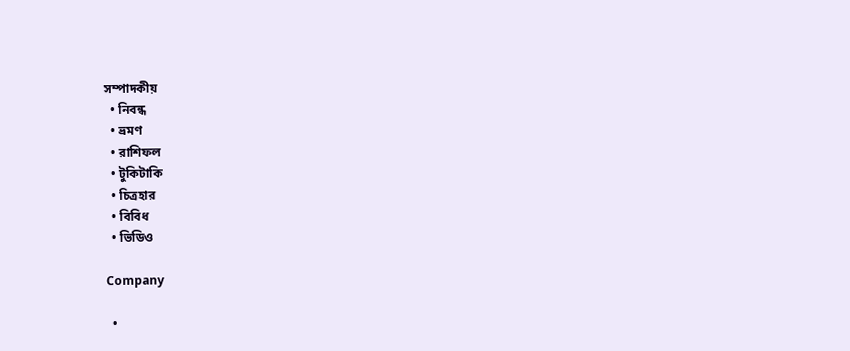সম্পাদকীয়
  • নিবন্ধ
  • ভ্রমণ
  • রাশিফল
  • টুকিটাকি
  • চিত্রহার
  • বিবিধ
  • ভিডিও

Company

  •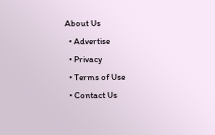About Us
  • Advertise
  • Privacy
  • Terms of Use
  • Contact Us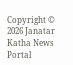Copyright © 2026 Janatar Katha News Portal